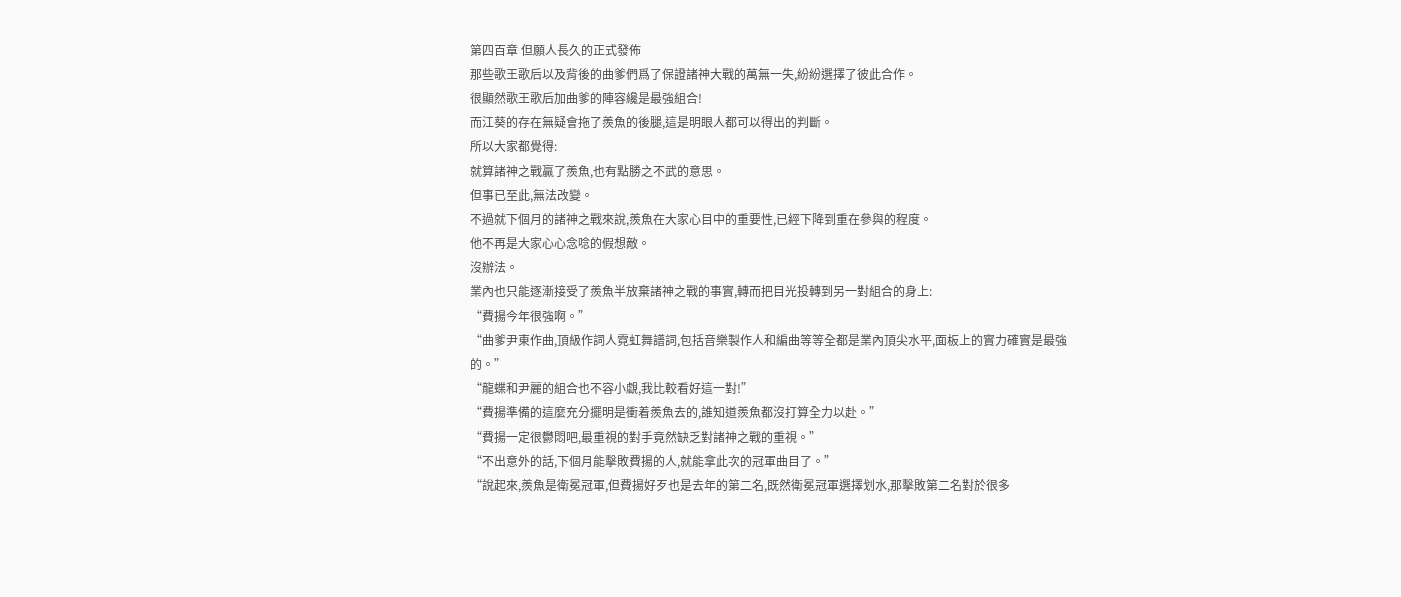第四百章 但願人長久的正式發佈
那些歌王歌后以及背後的曲爹們爲了保證諸神大戰的萬無一失,紛紛選擇了彼此合作。
很顯然歌王歌后加曲爹的陣容纔是最強組合!
而江葵的存在無疑會拖了羨魚的後腿,這是明眼人都可以得出的判斷。
所以大家都覺得:
就算諸神之戰贏了羨魚,也有點勝之不武的意思。
但事已至此,無法改變。
不過就下個月的諸神之戰來說,羨魚在大家心目中的重要性,已經下降到重在參與的程度。
他不再是大家心心念唸的假想敵。
沒辦法。
業內也只能逐漸接受了羨魚半放棄諸神之戰的事實,轉而把目光投轉到另一對組合的身上:
“費揚今年很強啊。”
“曲爹尹東作曲,頂級作詞人霓虹舞譜詞,包括音樂製作人和編曲等等全都是業內頂尖水平,面板上的實力確實是最強的。”
“龍蝶和尹麗的組合也不容小覷,我比較看好這一對!”
“費揚準備的這麼充分擺明是衝着羨魚去的,誰知道羨魚都沒打算全力以赴。”
“費揚一定很鬱悶吧,最重視的對手竟然缺乏對諸神之戰的重視。”
“不出意外的話,下個月能擊敗費揚的人,就能拿此次的冠軍曲目了。”
“說起來,羨魚是衛冕冠軍,但費揚好歹也是去年的第二名,既然衛冕冠軍選擇划水,那擊敗第二名對於很多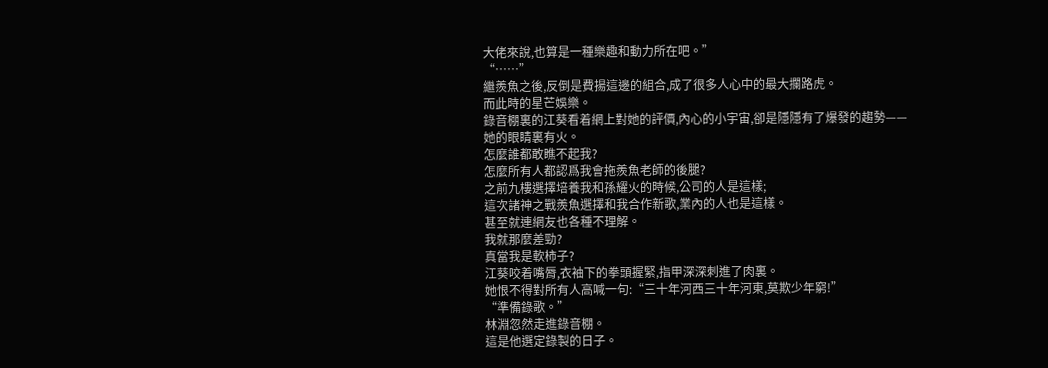大佬來說,也算是一種樂趣和動力所在吧。”
“……”
繼羨魚之後,反倒是費揚這邊的組合,成了很多人心中的最大攔路虎。
而此時的星芒娛樂。
錄音棚裏的江葵看着網上對她的評價,內心的小宇宙,卻是隱隱有了爆發的趨勢——
她的眼睛裏有火。
怎麼誰都敢瞧不起我?
怎麼所有人都認爲我會拖羨魚老師的後腿?
之前九樓選擇培養我和孫耀火的時候,公司的人是這樣;
這次諸神之戰羨魚選擇和我合作新歌,業內的人也是這樣。
甚至就連網友也各種不理解。
我就那麼差勁?
真當我是軟柿子?
江葵咬着嘴脣,衣袖下的拳頭握緊,指甲深深刺進了肉裏。
她恨不得對所有人高喊一句:“三十年河西三十年河東,莫欺少年窮!”
“準備錄歌。”
林淵忽然走進錄音棚。
這是他選定錄製的日子。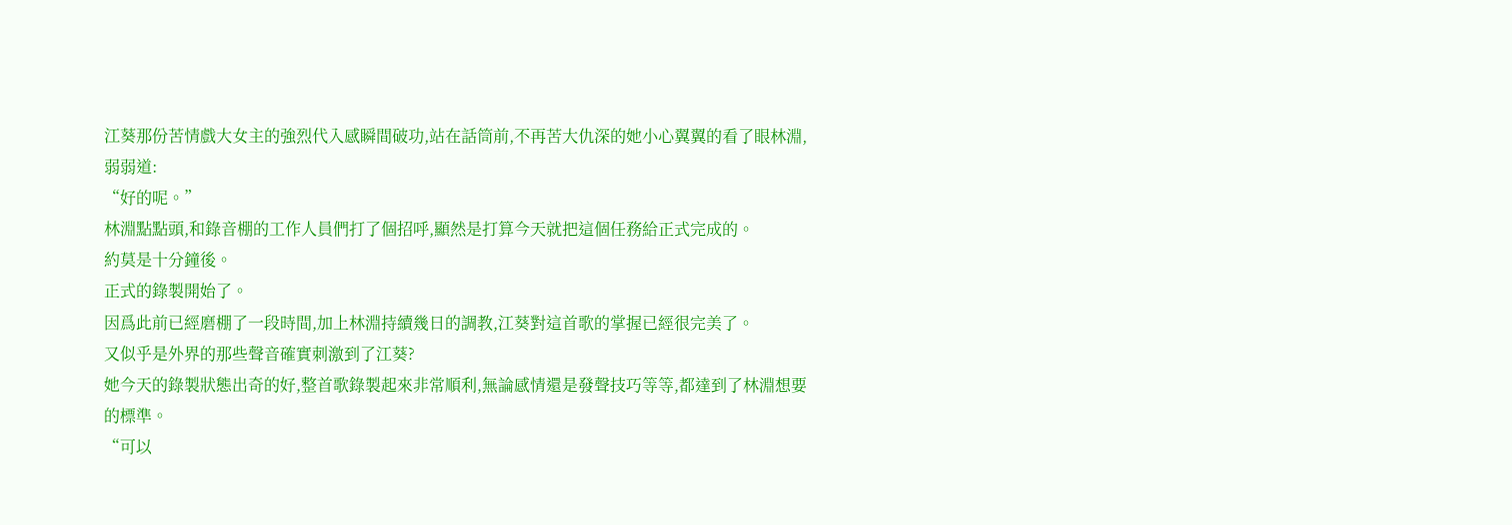江葵那份苦情戲大女主的強烈代入感瞬間破功,站在話筒前,不再苦大仇深的她小心翼翼的看了眼林淵,弱弱道:
“好的呢。”
林淵點點頭,和錄音棚的工作人員們打了個招呼,顯然是打算今天就把這個任務給正式完成的。
約莫是十分鐘後。
正式的錄製開始了。
因爲此前已經磨棚了一段時間,加上林淵持續幾日的調教,江葵對這首歌的掌握已經很完美了。
又似乎是外界的那些聲音確實刺激到了江葵?
她今天的錄製狀態出奇的好,整首歌錄製起來非常順利,無論感情還是發聲技巧等等,都達到了林淵想要的標準。
“可以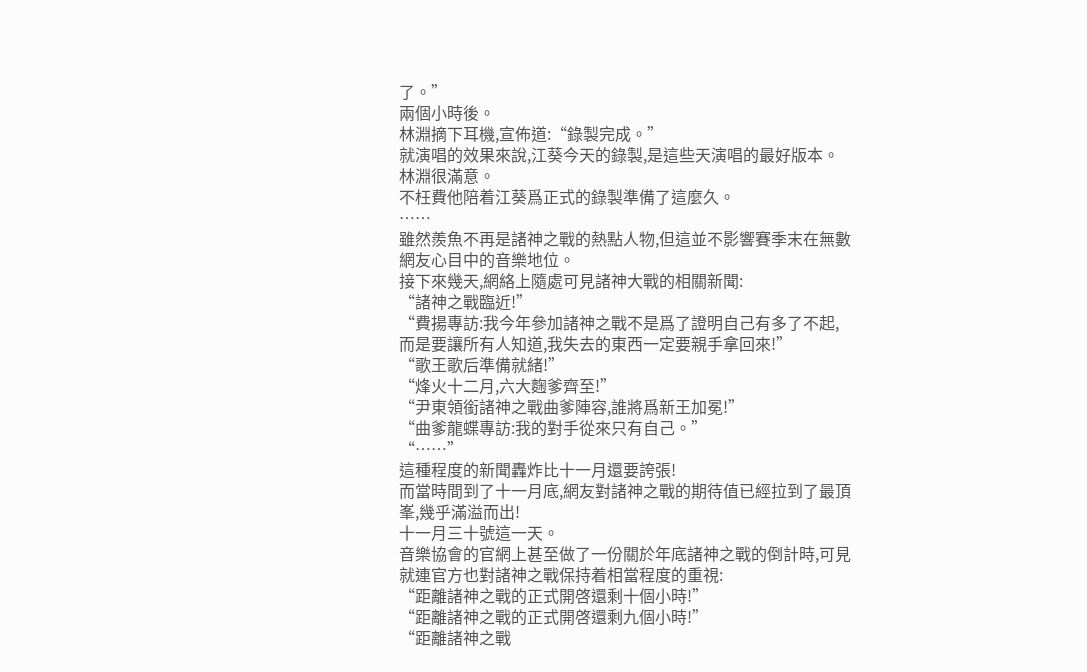了。”
兩個小時後。
林淵摘下耳機,宣佈道:“錄製完成。”
就演唱的效果來說,江葵今天的錄製,是這些天演唱的最好版本。
林淵很滿意。
不枉費他陪着江葵爲正式的錄製準備了這麼久。
……
雖然羨魚不再是諸神之戰的熱點人物,但這並不影響賽季末在無數網友心目中的音樂地位。
接下來幾天,網絡上隨處可見諸神大戰的相關新聞:
“諸神之戰臨近!”
“費揚專訪:我今年參加諸神之戰不是爲了證明自己有多了不起,而是要讓所有人知道,我失去的東西一定要親手拿回來!”
“歌王歌后準備就緒!”
“烽火十二月,六大麴爹齊至!”
“尹東領銜諸神之戰曲爹陣容,誰將爲新王加冕!”
“曲爹龍蝶專訪:我的對手從來只有自己。”
“……”
這種程度的新聞轟炸比十一月還要誇張!
而當時間到了十一月底,網友對諸神之戰的期待值已經拉到了最頂峯,幾乎滿溢而出!
十一月三十號這一天。
音樂協會的官網上甚至做了一份關於年底諸神之戰的倒計時,可見就連官方也對諸神之戰保持着相當程度的重視:
“距離諸神之戰的正式開啓還剩十個小時!”
“距離諸神之戰的正式開啓還剩九個小時!”
“距離諸神之戰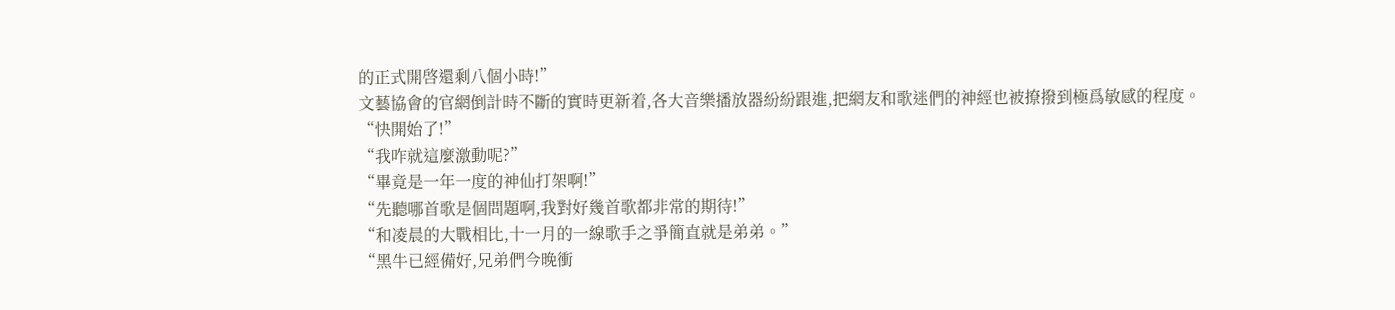的正式開啓還剩八個小時!”
文藝協會的官網倒計時不斷的實時更新着,各大音樂播放器紛紛跟進,把網友和歌迷們的神經也被撩撥到極爲敏感的程度。
“快開始了!”
“我咋就這麼激動呢?”
“畢竟是一年一度的神仙打架啊!”
“先聽哪首歌是個問題啊,我對好幾首歌都非常的期待!”
“和凌晨的大戰相比,十一月的一線歌手之爭簡直就是弟弟。”
“黑牛已經備好,兄弟們今晚衝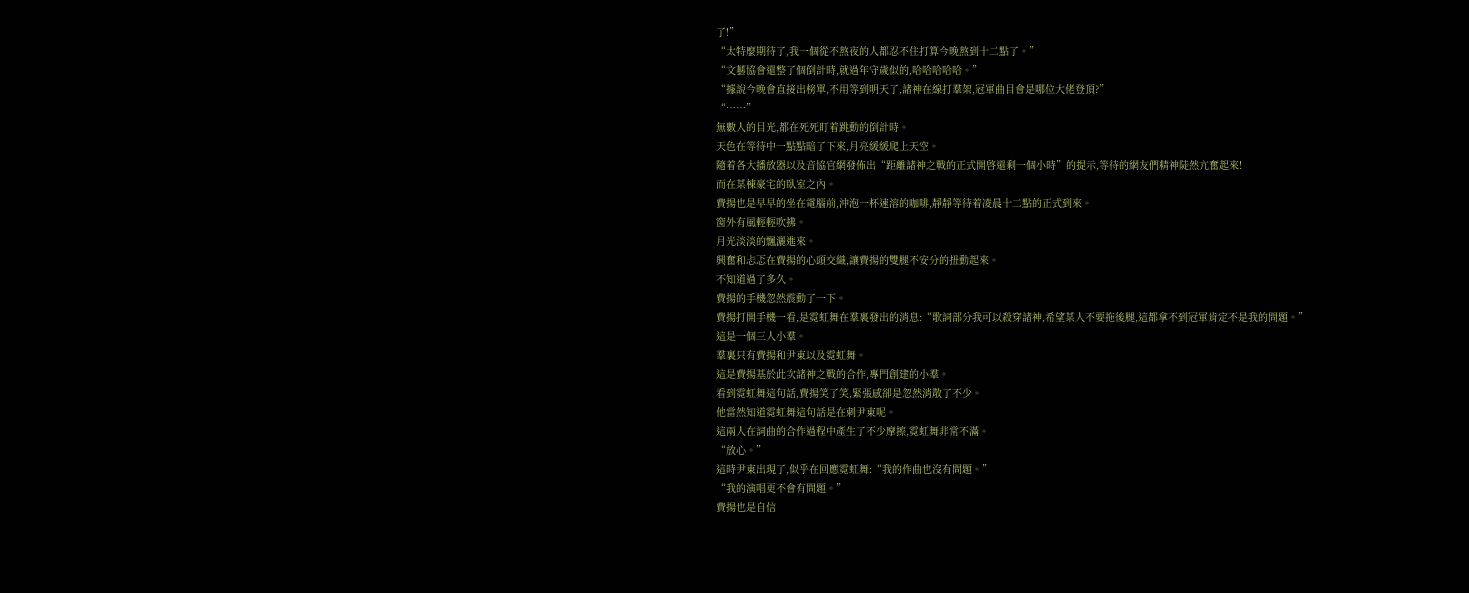了!”
“太特麼期待了,我一個從不熬夜的人都忍不住打算今晚熬到十二點了。”
“文藝協會還整了個倒計時,就過年守歲似的,哈哈哈哈哈。”
“據說今晚會直接出榜單,不用等到明天了,諸神在線打羣架,冠軍曲目會是哪位大佬登頂?”
“……”
無數人的目光,都在死死盯着跳動的倒計時。
天色在等待中一點點暗了下來,月亮緩緩爬上天空。
隨着各大播放器以及音協官網發佈出“距離諸神之戰的正式開啓還剩一個小時”的提示,等待的網友們精神陡然亢奮起來!
而在某棟豪宅的臥室之內。
費揚也是早早的坐在電腦前,沖泡一杯速溶的咖啡,靜靜等待着凌晨十二點的正式到來。
窗外有風輕輕吹拂。
月光淡淡的飄灑進來。
興奮和忐忑在費揚的心頭交織,讓費揚的雙腿不安分的扭動起來。
不知道過了多久。
費揚的手機忽然震動了一下。
費揚打開手機一看,是霓虹舞在羣裏發出的消息:“歌詞部分我可以殺穿諸神,希望某人不要拖後腿,這都拿不到冠軍肯定不是我的問題。”
這是一個三人小羣。
羣裏只有費揚和尹東以及霓虹舞。
這是費揚基於此次諸神之戰的合作,專門創建的小羣。
看到霓虹舞這句話,費揚笑了笑,緊張感卻是忽然消散了不少。
他當然知道霓虹舞這句話是在刺尹東呢。
這兩人在詞曲的合作過程中產生了不少摩擦,霓虹舞非常不滿。
“放心。”
這時尹東出現了,似乎在回應霓虹舞:“我的作曲也沒有問題。”
“我的演唱更不會有問題。”
費揚也是自信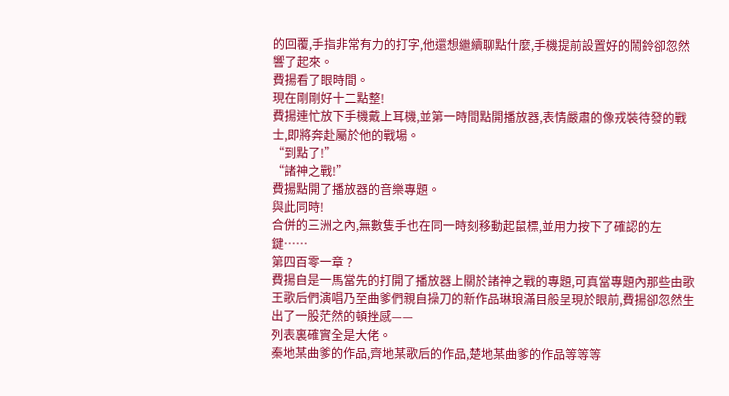的回覆,手指非常有力的打字,他還想繼續聊點什麼,手機提前設置好的鬧鈴卻忽然響了起來。
費揚看了眼時間。
現在剛剛好十二點整!
費揚連忙放下手機戴上耳機,並第一時間點開播放器,表情嚴肅的像戎裝待發的戰士,即將奔赴屬於他的戰場。
“到點了!”
“諸神之戰!”
費揚點開了播放器的音樂專題。
與此同時!
合併的三洲之內,無數隻手也在同一時刻移動起鼠標,並用力按下了確認的左鍵……
第四百零一章 ?
費揚自是一馬當先的打開了播放器上關於諸神之戰的專題,可真當專題內那些由歌王歌后們演唱乃至曲爹們親自操刀的新作品琳琅滿目般呈現於眼前,費揚卻忽然生出了一股茫然的頓挫感——
列表裏確實全是大佬。
秦地某曲爹的作品,齊地某歌后的作品,楚地某曲爹的作品等等等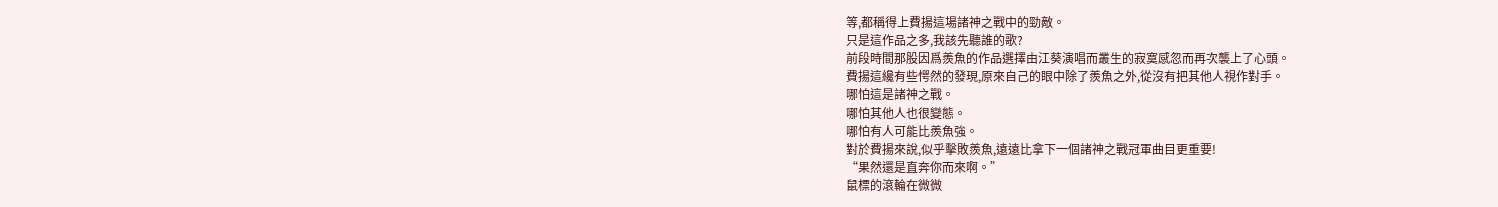等,都稱得上費揚這場諸神之戰中的勁敵。
只是這作品之多,我該先聽誰的歌?
前段時間那股因爲羨魚的作品選擇由江葵演唱而叢生的寂寞感忽而再次襲上了心頭。
費揚這纔有些愕然的發現,原來自己的眼中除了羨魚之外,從沒有把其他人視作對手。
哪怕這是諸神之戰。
哪怕其他人也很變態。
哪怕有人可能比羨魚強。
對於費揚來說,似乎擊敗羨魚,遠遠比拿下一個諸神之戰冠軍曲目更重要!
“果然還是直奔你而來啊。”
鼠標的滾輪在微微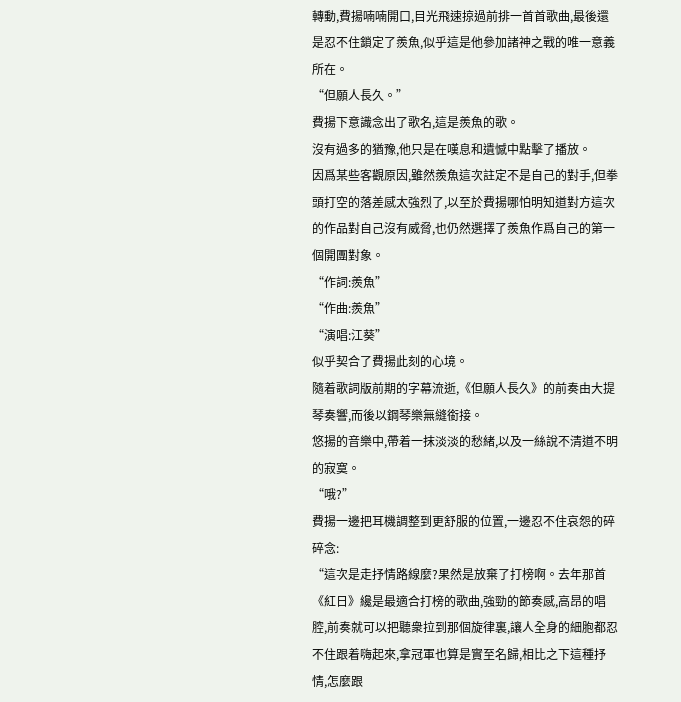轉動,費揚喃喃開口,目光飛速掠過前排一首首歌曲,最後還是忍不住鎖定了羨魚,似乎這是他參加諸神之戰的唯一意義所在。
“但願人長久。”
費揚下意識念出了歌名,這是羨魚的歌。
沒有過多的猶豫,他只是在嘆息和遺憾中點擊了播放。
因爲某些客觀原因,雖然羨魚這次註定不是自己的對手,但拳頭打空的落差感太強烈了,以至於費揚哪怕明知道對方這次的作品對自己沒有威脅,也仍然選擇了羨魚作爲自己的第一個開團對象。
“作詞:羨魚”
“作曲:羨魚”
“演唱:江葵”
似乎契合了費揚此刻的心境。
隨着歌詞版前期的字幕流逝,《但願人長久》的前奏由大提琴奏響,而後以鋼琴樂無縫銜接。
悠揚的音樂中,帶着一抹淡淡的愁緒,以及一絲說不清道不明的寂寞。
“哦?”
費揚一邊把耳機調整到更舒服的位置,一邊忍不住哀怨的碎碎念:
“這次是走抒情路線麼?果然是放棄了打榜啊。去年那首《紅日》纔是最適合打榜的歌曲,強勁的節奏感,高昂的唱腔,前奏就可以把聽衆拉到那個旋律裏,讓人全身的細胞都忍不住跟着嗨起來,拿冠軍也算是實至名歸,相比之下這種抒情,怎麼跟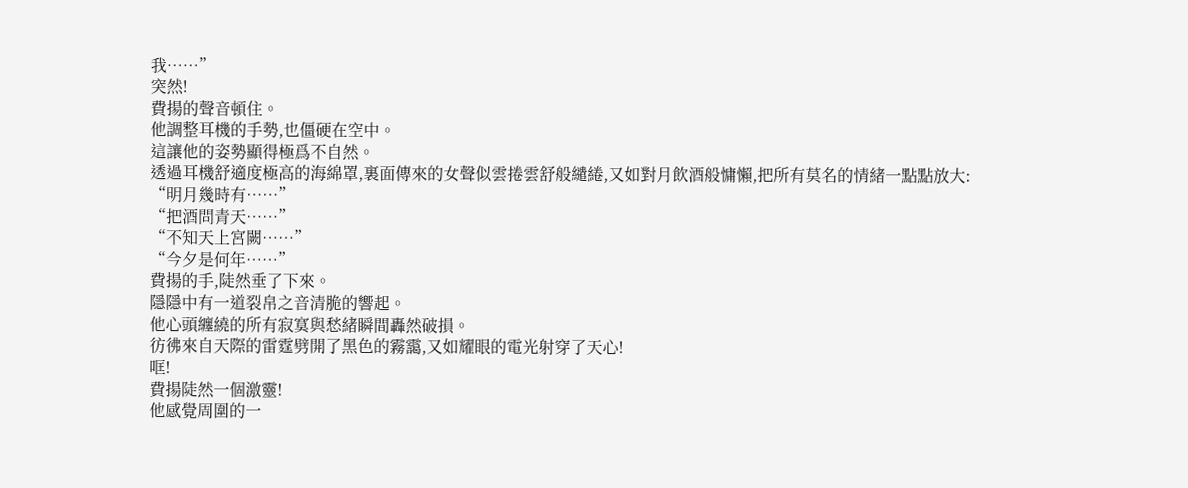我……”
突然!
費揚的聲音頓住。
他調整耳機的手勢,也僵硬在空中。
這讓他的姿勢顯得極爲不自然。
透過耳機舒適度極高的海綿罩,裏面傳來的女聲似雲捲雲舒般繾綣,又如對月飲酒般慵懶,把所有莫名的情緒一點點放大:
“明月幾時有……”
“把酒問青天……”
“不知天上宮闕……”
“今夕是何年……”
費揚的手,陡然垂了下來。
隱隱中有一道裂帛之音清脆的響起。
他心頭纏繞的所有寂寞與愁緒瞬間轟然破損。
彷彿來自天際的雷霆劈開了黑色的霧靄,又如耀眼的電光射穿了天心!
哐!
費揚陡然一個激靈!
他感覺周圍的一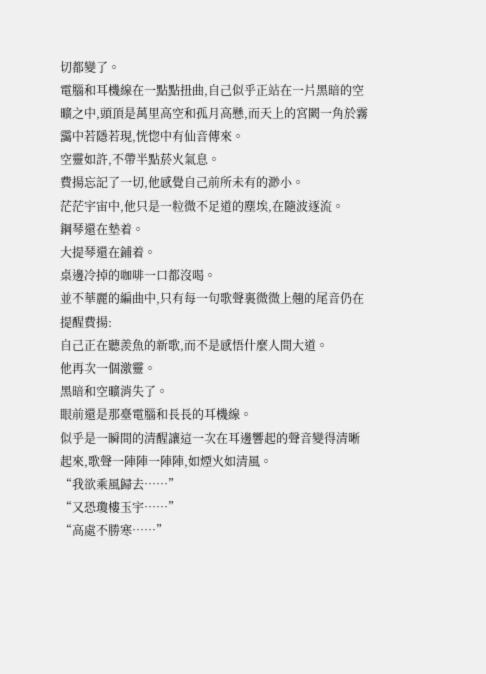切都變了。
電腦和耳機線在一點點扭曲,自己似乎正站在一片黑暗的空曠之中,頭頂是萬里高空和孤月高懸,而天上的宮闕一角於霧靄中若隱若現,恍惚中有仙音傳來。
空靈如許,不帶半點菸火氣息。
費揚忘記了一切,他感覺自己前所未有的渺小。
茫茫宇宙中,他只是一粒微不足道的塵埃,在隨波逐流。
鋼琴還在墊着。
大提琴還在鋪着。
桌邊冷掉的咖啡一口都沒喝。
並不華麗的編曲中,只有每一句歌聲裏微微上翹的尾音仍在提醒費揚:
自己正在聽羨魚的新歌,而不是感悟什麼人間大道。
他再次一個激靈。
黑暗和空曠消失了。
眼前還是那臺電腦和長長的耳機線。
似乎是一瞬間的清醒讓這一次在耳邊響起的聲音變得清晰起來,歌聲一陣陣一陣陣,如煙火如清風。
“我欲乘風歸去……”
“又恐瓊樓玉宇……”
“高處不勝寒……”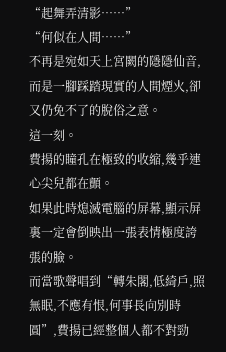“起舞弄清影……”
“何似在人間……”
不再是宛如天上宮闕的隱隱仙音,而是一腳踩踏現實的人間煙火,卻又仍免不了的脫俗之意。
這一刻。
費揚的瞳孔在極致的收縮,幾乎連心尖兒都在顫。
如果此時熄滅電腦的屏幕,顯示屏裏一定會倒映出一張表情極度誇張的臉。
而當歌聲唱到“轉朱閣,低綺戶,照無眠,不應有恨,何事長向別時圓”,費揚已經整個人都不對勁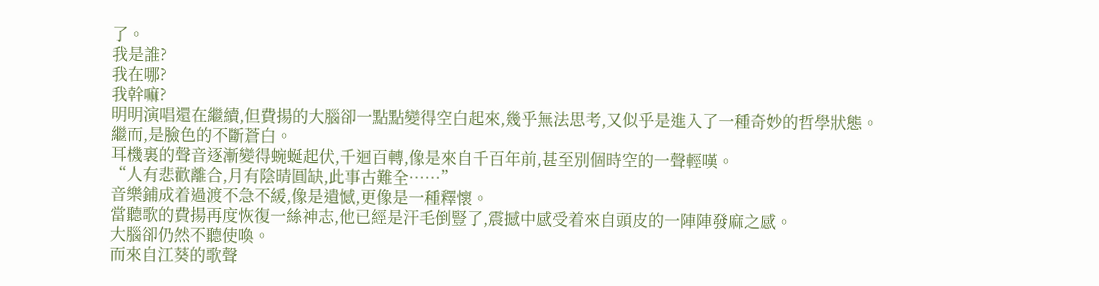了。
我是誰?
我在哪?
我幹嘛?
明明演唱還在繼續,但費揚的大腦卻一點點變得空白起來,幾乎無法思考,又似乎是進入了一種奇妙的哲學狀態。
繼而,是臉色的不斷蒼白。
耳機裏的聲音逐漸變得蜿蜒起伏,千迴百轉,像是來自千百年前,甚至別個時空的一聲輕嘆。
“人有悲歡離合,月有陰晴圓缺,此事古難全……”
音樂鋪成着過渡不急不緩,像是遺憾,更像是一種釋懷。
當聽歌的費揚再度恢復一絲神志,他已經是汗毛倒豎了,震撼中感受着來自頭皮的一陣陣發麻之感。
大腦卻仍然不聽使喚。
而來自江葵的歌聲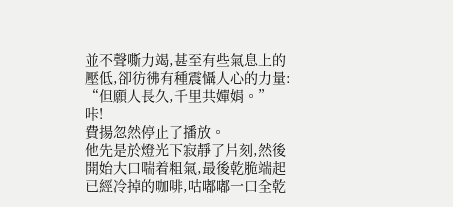並不聲嘶力竭,甚至有些氣息上的壓低,卻彷彿有種震懾人心的力量:
“但願人長久,千里共嬋娟。”
咔!
費揚忽然停止了播放。
他先是於燈光下寂靜了片刻,然後開始大口喘着粗氣,最後乾脆端起已經冷掉的咖啡,咕嘟嘟一口全乾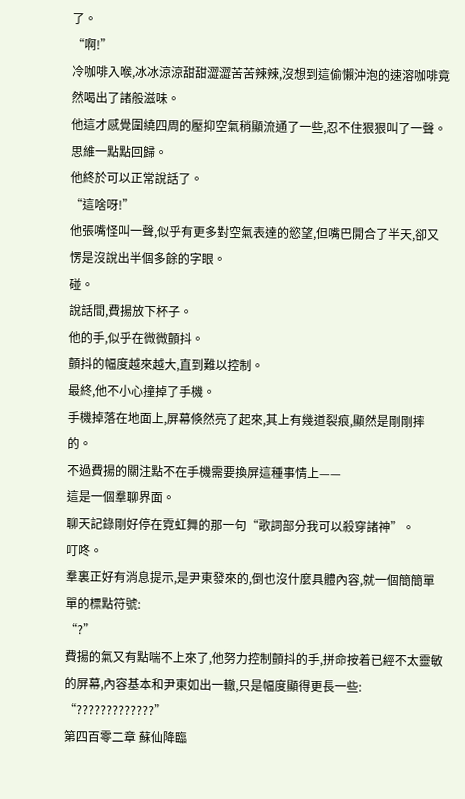了。
“啊!”
冷咖啡入喉,冰冰涼涼甜甜澀澀苦苦辣辣,沒想到這偷懶沖泡的速溶咖啡竟然喝出了諸般滋味。
他這才感覺圍繞四周的壓抑空氣稍顯流通了一些,忍不住狠狠叫了一聲。
思維一點點回歸。
他終於可以正常說話了。
“這啥呀!”
他張嘴怪叫一聲,似乎有更多對空氣表達的慾望,但嘴巴開合了半天,卻又愣是沒說出半個多餘的字眼。
碰。
說話間,費揚放下杯子。
他的手,似乎在微微顫抖。
顫抖的幅度越來越大,直到難以控制。
最終,他不小心撞掉了手機。
手機掉落在地面上,屏幕倏然亮了起來,其上有幾道裂痕,顯然是剛剛摔的。
不過費揚的關注點不在手機需要換屏這種事情上——
這是一個羣聊界面。
聊天記錄剛好停在霓虹舞的那一句“歌詞部分我可以殺穿諸神”。
叮咚。
羣裏正好有消息提示,是尹東發來的,倒也沒什麼具體內容,就一個簡簡單單的標點符號:
“?”
費揚的氣又有點喘不上來了,他努力控制顫抖的手,拼命按着已經不太靈敏的屏幕,內容基本和尹東如出一轍,只是幅度顯得更長一些:
“?????????????”
第四百零二章 蘇仙降臨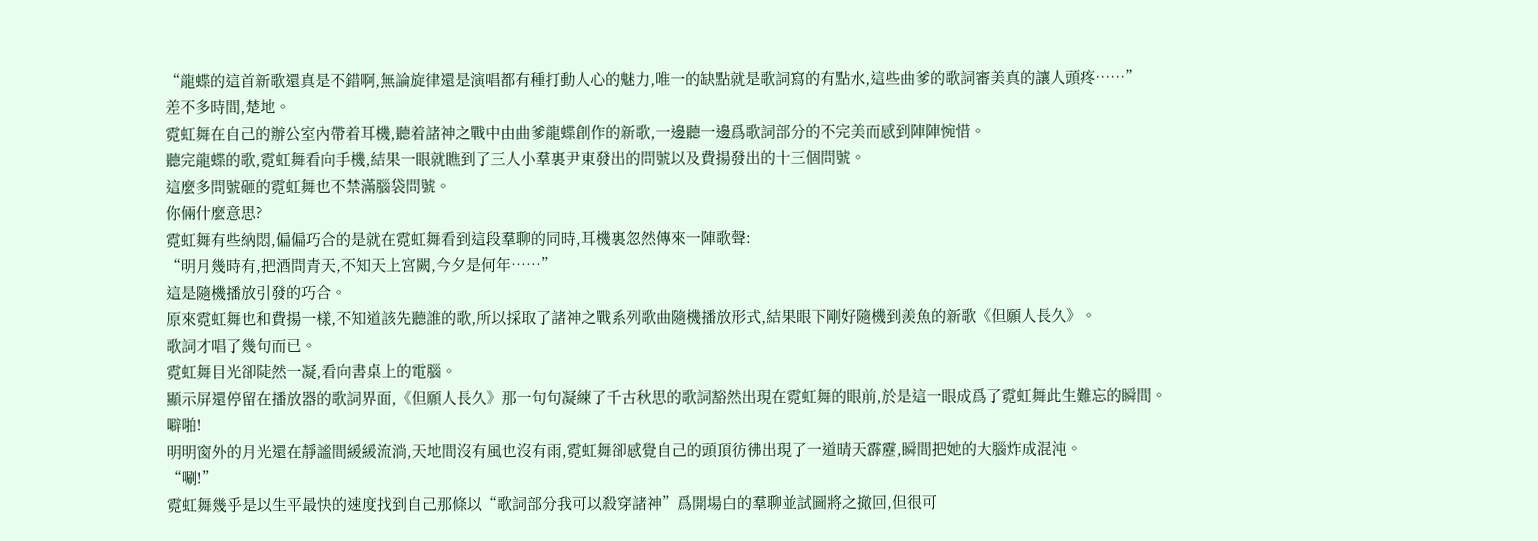“龍蝶的這首新歌還真是不錯啊,無論旋律還是演唱都有種打動人心的魅力,唯一的缺點就是歌詞寫的有點水,這些曲爹的歌詞審美真的讓人頭疼……”
差不多時間,楚地。
霓虹舞在自己的辦公室內帶着耳機,聽着諸神之戰中由曲爹龍蝶創作的新歌,一邊聽一邊爲歌詞部分的不完美而感到陣陣惋惜。
聽完龍蝶的歌,霓虹舞看向手機,結果一眼就瞧到了三人小羣裏尹東發出的問號以及費揚發出的十三個問號。
這麼多問號砸的霓虹舞也不禁滿腦袋問號。
你倆什麼意思?
霓虹舞有些納悶,偏偏巧合的是就在霓虹舞看到這段羣聊的同時,耳機裏忽然傳來一陣歌聲:
“明月幾時有,把酒問青天,不知天上宮闕,今夕是何年……”
這是隨機播放引發的巧合。
原來霓虹舞也和費揚一樣,不知道該先聽誰的歌,所以採取了諸神之戰系列歌曲隨機播放形式,結果眼下剛好隨機到羨魚的新歌《但願人長久》。
歌詞才唱了幾句而已。
霓虹舞目光卻陡然一凝,看向書桌上的電腦。
顯示屏還停留在播放器的歌詞界面,《但願人長久》那一句句凝練了千古秋思的歌詞豁然出現在霓虹舞的眼前,於是這一眼成爲了霓虹舞此生難忘的瞬間。
噼啪!
明明窗外的月光還在靜謐間緩緩流淌,天地間沒有風也沒有雨,霓虹舞卻感覺自己的頭頂彷彿出現了一道晴天霹靂,瞬間把她的大腦炸成混沌。
“唰!”
霓虹舞幾乎是以生平最快的速度找到自己那條以“歌詞部分我可以殺穿諸神”爲開場白的羣聊並試圖將之撤回,但很可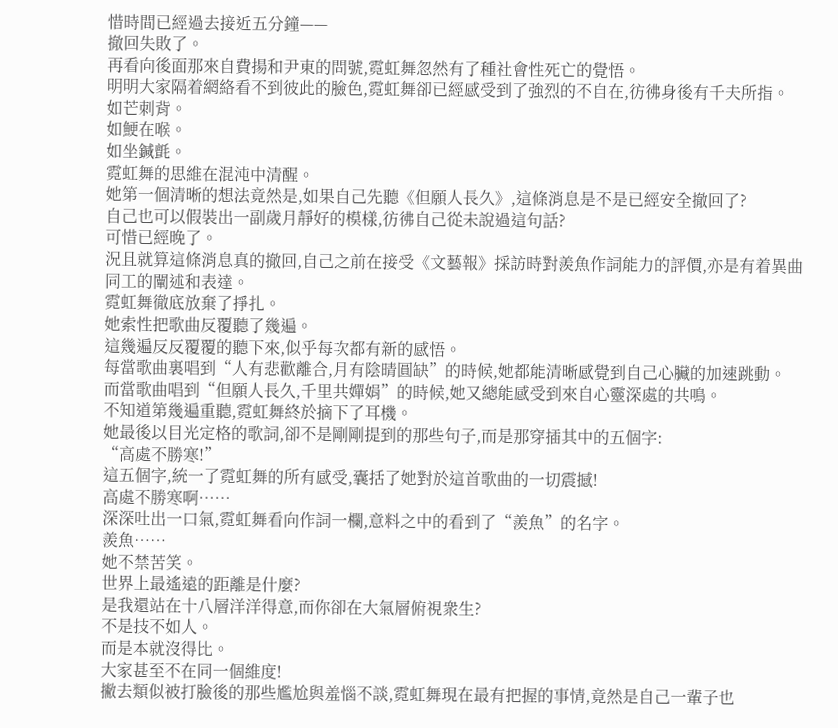惜時間已經過去接近五分鐘——
撤回失敗了。
再看向後面那來自費揚和尹東的問號,霓虹舞忽然有了種社會性死亡的覺悟。
明明大家隔着網絡看不到彼此的臉色,霓虹舞卻已經感受到了強烈的不自在,彷彿身後有千夫所指。
如芒刺背。
如鯁在喉。
如坐鍼氈。
霓虹舞的思維在混沌中清醒。
她第一個清晰的想法竟然是,如果自己先聽《但願人長久》,這條消息是不是已經安全撤回了?
自己也可以假裝出一副歲月靜好的模樣,彷彿自己從未說過這句話?
可惜已經晚了。
況且就算這條消息真的撤回,自己之前在接受《文藝報》採訪時對羨魚作詞能力的評價,亦是有着異曲同工的闡述和表達。
霓虹舞徹底放棄了掙扎。
她索性把歌曲反覆聽了幾遍。
這幾遍反反覆覆的聽下來,似乎每次都有新的感悟。
每當歌曲裏唱到“人有悲歡離合,月有陰晴圓缺”的時候,她都能清晰感覺到自己心臟的加速跳動。
而當歌曲唱到“但願人長久,千里共嬋娟”的時候,她又總能感受到來自心靈深處的共鳴。
不知道第幾遍重聽,霓虹舞終於摘下了耳機。
她最後以目光定格的歌詞,卻不是剛剛提到的那些句子,而是那穿插其中的五個字:
“高處不勝寒!”
這五個字,統一了霓虹舞的所有感受,囊括了她對於這首歌曲的一切震撼!
高處不勝寒啊……
深深吐出一口氣,霓虹舞看向作詞一欄,意料之中的看到了“羨魚”的名字。
羨魚……
她不禁苦笑。
世界上最遙遠的距離是什麼?
是我還站在十八層洋洋得意,而你卻在大氣層俯視衆生?
不是技不如人。
而是本就沒得比。
大家甚至不在同一個維度!
撇去類似被打臉後的那些尷尬與羞惱不談,霓虹舞現在最有把握的事情,竟然是自己一輩子也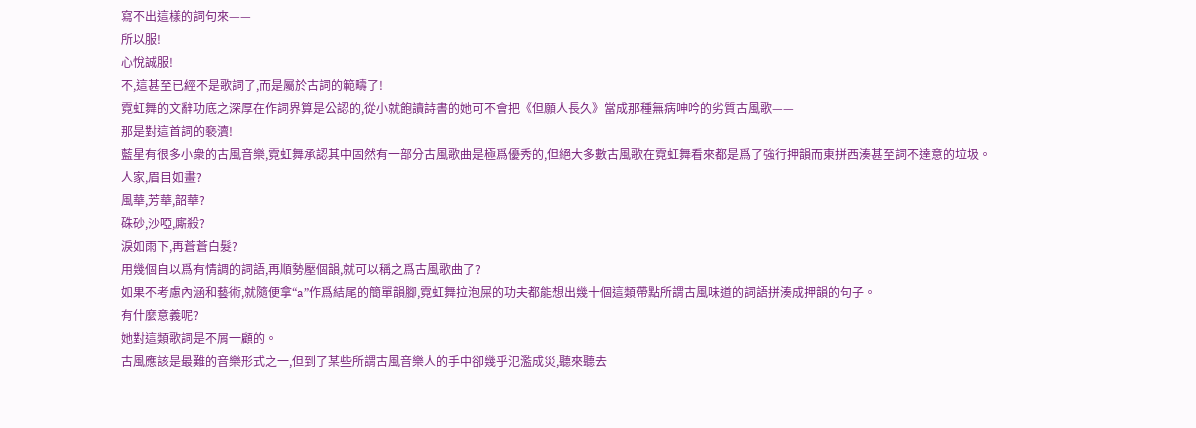寫不出這樣的詞句來——
所以服!
心悅誠服!
不,這甚至已經不是歌詞了,而是屬於古詞的範疇了!
霓虹舞的文辭功底之深厚在作詞界算是公認的,從小就飽讀詩書的她可不會把《但願人長久》當成那種無病呻吟的劣質古風歌——
那是對這首詞的褻瀆!
藍星有很多小衆的古風音樂,霓虹舞承認其中固然有一部分古風歌曲是極爲優秀的,但絕大多數古風歌在霓虹舞看來都是爲了強行押韻而東拼西湊甚至詞不達意的垃圾。
人家,眉目如畫?
風華,芳華,韶華?
硃砂,沙啞,廝殺?
淚如雨下,再蒼蒼白髮?
用幾個自以爲有情調的詞語,再順勢壓個韻,就可以稱之爲古風歌曲了?
如果不考慮內涵和藝術,就隨便拿“a”作爲結尾的簡單韻腳,霓虹舞拉泡屎的功夫都能想出幾十個這類帶點所謂古風味道的詞語拼湊成押韻的句子。
有什麼意義呢?
她對這類歌詞是不屑一顧的。
古風應該是最難的音樂形式之一,但到了某些所謂古風音樂人的手中卻幾乎氾濫成災,聽來聽去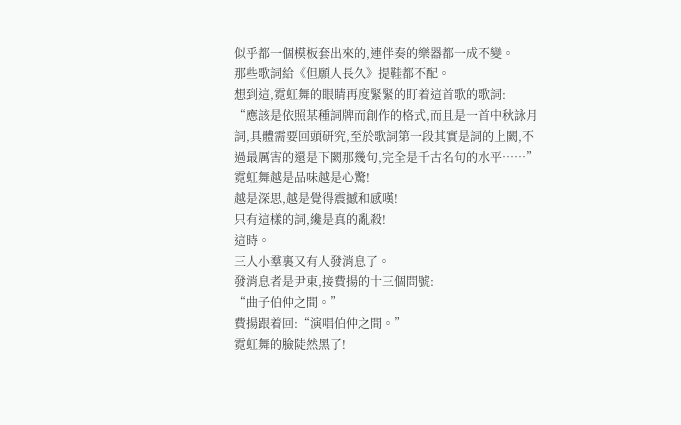似乎都一個模板套出來的,連伴奏的樂器都一成不變。
那些歌詞給《但願人長久》提鞋都不配。
想到這,霓虹舞的眼睛再度緊緊的盯着這首歌的歌詞:
“應該是依照某種詞牌而創作的格式,而且是一首中秋詠月詞,具體需要回頭研究,至於歌詞第一段其實是詞的上闕,不過最厲害的還是下闕那幾句,完全是千古名句的水平……”
霓虹舞越是品味越是心驚!
越是深思,越是覺得震撼和感嘆!
只有這樣的詞,纔是真的亂殺!
這時。
三人小羣裏又有人發消息了。
發消息者是尹東,接費揚的十三個問號:
“曲子伯仲之間。”
費揚跟着回:“演唱伯仲之間。”
霓虹舞的臉陡然黑了!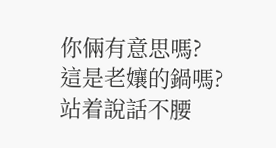你倆有意思嗎?
這是老孃的鍋嗎?
站着說話不腰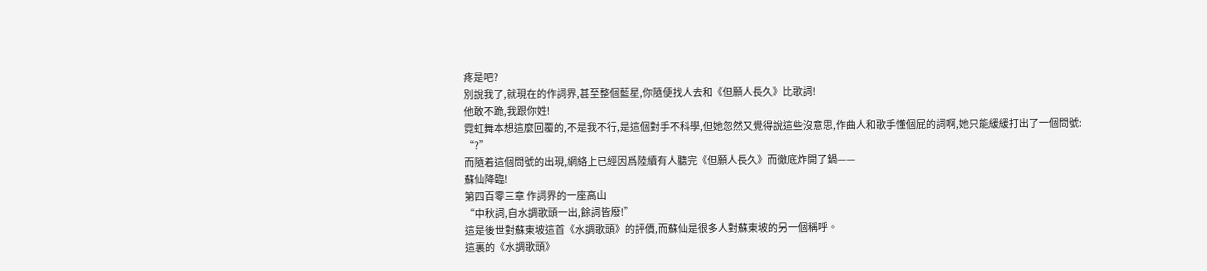疼是吧?
別說我了,就現在的作詞界,甚至整個藍星,你隨便找人去和《但願人長久》比歌詞!
他敢不跪,我跟你姓!
霓虹舞本想這麼回覆的,不是我不行,是這個對手不科學,但她忽然又覺得說這些沒意思,作曲人和歌手懂個屁的詞啊,她只能緩緩打出了一個問號:
“?”
而隨着這個問號的出現,網絡上已經因爲陸續有人聽完《但願人長久》而徹底炸開了鍋——
蘇仙降臨!
第四百零三章 作詞界的一座高山
“中秋詞,自水調歌頭一出,餘詞皆廢!”
這是後世對蘇東坡這首《水調歌頭》的評價,而蘇仙是很多人對蘇東坡的另一個稱呼。
這裏的《水調歌頭》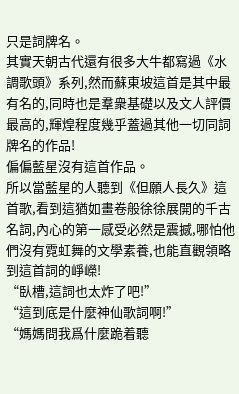只是詞牌名。
其實天朝古代還有很多大牛都寫過《水調歌頭》系列,然而蘇東坡這首是其中最有名的,同時也是羣衆基礎以及文人評價最高的,輝煌程度幾乎蓋過其他一切同詞牌名的作品!
偏偏藍星沒有這首作品。
所以當藍星的人聽到《但願人長久》這首歌,看到這猶如畫卷般徐徐展開的千古名詞,內心的第一感受必然是震撼,哪怕他們沒有霓虹舞的文學素養,也能直觀領略到這首詞的崢嶸!
“臥槽,這詞也太炸了吧!”
“這到底是什麼神仙歌詞啊!”
“媽媽問我爲什麼跪着聽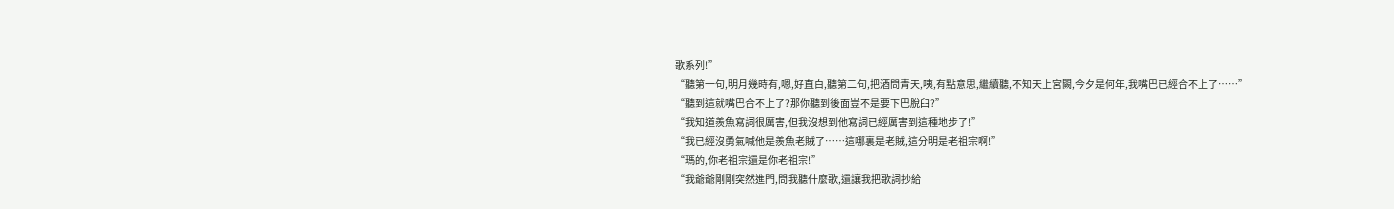歌系列!”
“聽第一句,明月幾時有,嗯,好直白,聽第二句,把酒問青天,咦,有點意思,繼續聽,不知天上宮闕,今夕是何年,我嘴巴已經合不上了……”
“聽到這就嘴巴合不上了?那你聽到後面豈不是要下巴脫臼?”
“我知道羨魚寫詞很厲害,但我沒想到他寫詞已經厲害到這種地步了!”
“我已經沒勇氣喊他是羨魚老賊了……這哪裏是老賊,這分明是老祖宗啊!”
“瑪的,你老祖宗還是你老祖宗!”
“我爺爺剛剛突然進門,問我聽什麼歌,還讓我把歌詞抄給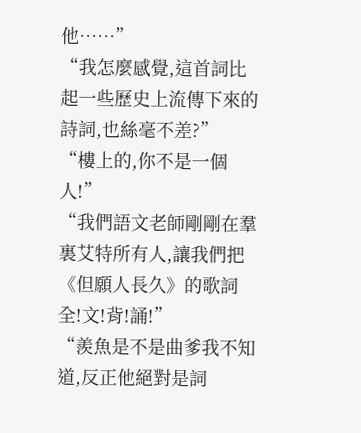他……”
“我怎麼感覺,這首詞比起一些歷史上流傳下來的詩詞,也絲毫不差?”
“樓上的,你不是一個人!”
“我們語文老師剛剛在羣裏艾特所有人,讓我們把《但願人長久》的歌詞全!文!背!誦!”
“羨魚是不是曲爹我不知道,反正他絕對是詞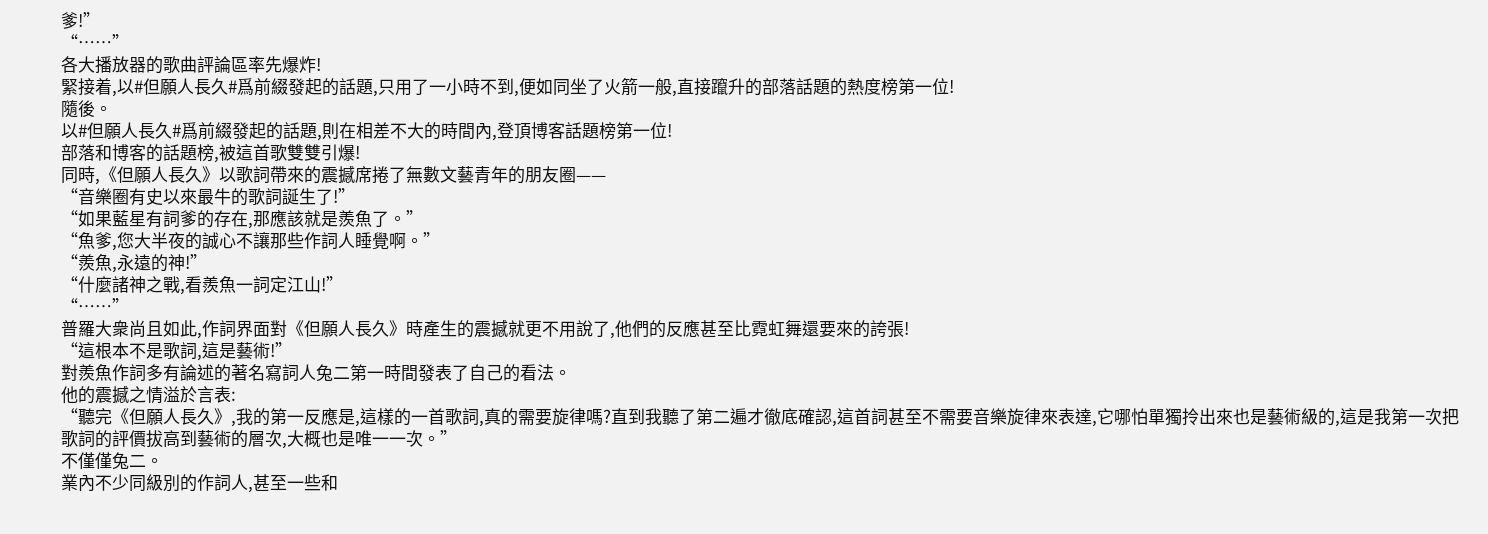爹!”
“……”
各大播放器的歌曲評論區率先爆炸!
緊接着,以#但願人長久#爲前綴發起的話題,只用了一小時不到,便如同坐了火箭一般,直接躥升的部落話題的熱度榜第一位!
隨後。
以#但願人長久#爲前綴發起的話題,則在相差不大的時間內,登頂博客話題榜第一位!
部落和博客的話題榜,被這首歌雙雙引爆!
同時,《但願人長久》以歌詞帶來的震撼席捲了無數文藝青年的朋友圈——
“音樂圈有史以來最牛的歌詞誕生了!”
“如果藍星有詞爹的存在,那應該就是羨魚了。”
“魚爹,您大半夜的誠心不讓那些作詞人睡覺啊。”
“羨魚,永遠的神!”
“什麼諸神之戰,看羨魚一詞定江山!”
“……”
普羅大衆尚且如此,作詞界面對《但願人長久》時產生的震撼就更不用說了,他們的反應甚至比霓虹舞還要來的誇張!
“這根本不是歌詞,這是藝術!”
對羨魚作詞多有論述的著名寫詞人兔二第一時間發表了自己的看法。
他的震撼之情溢於言表:
“聽完《但願人長久》,我的第一反應是,這樣的一首歌詞,真的需要旋律嗎?直到我聽了第二遍才徹底確認,這首詞甚至不需要音樂旋律來表達,它哪怕單獨拎出來也是藝術級的,這是我第一次把歌詞的評價拔高到藝術的層次,大概也是唯一一次。”
不僅僅兔二。
業內不少同級別的作詞人,甚至一些和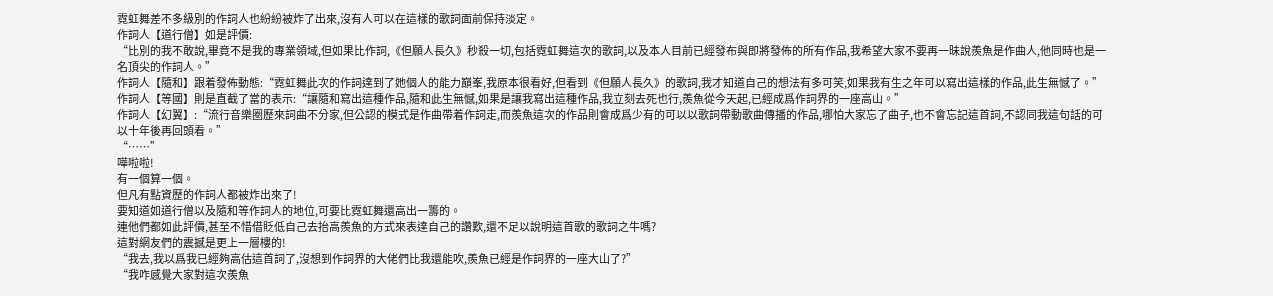霓虹舞差不多級別的作詞人也紛紛被炸了出來,沒有人可以在這樣的歌詞面前保持淡定。
作詞人【道行僧】如是評價:
“比別的我不敢說,畢竟不是我的專業領域,但如果比作詞,《但願人長久》秒殺一切,包括霓虹舞這次的歌詞,以及本人目前已經發布與即將發佈的所有作品,我希望大家不要再一昧說羨魚是作曲人,他同時也是一名頂尖的作詞人。”
作詞人【隨和】跟着發佈動態:“霓虹舞此次的作詞達到了她個人的能力巔峯,我原本很看好,但看到《但願人長久》的歌詞,我才知道自己的想法有多可笑,如果我有生之年可以寫出這樣的作品,此生無憾了。”
作詞人【等國】則是直截了當的表示:“讓隨和寫出這種作品,隨和此生無憾,如果是讓我寫出這種作品,我立刻去死也行,羨魚從今天起,已經成爲作詞界的一座高山。”
作詞人【幻翼】:“流行音樂圈歷來詞曲不分家,但公認的模式是作曲帶着作詞走,而羨魚這次的作品則會成爲少有的可以以歌詞帶動歌曲傳播的作品,哪怕大家忘了曲子,也不會忘記這首詞,不認同我這句話的可以十年後再回頭看。”
“……”
嘩啦啦!
有一個算一個。
但凡有點資歷的作詞人都被炸出來了!
要知道如道行僧以及隨和等作詞人的地位,可要比霓虹舞還高出一籌的。
連他們都如此評價,甚至不惜借貶低自己去抬高羨魚的方式來表達自己的讚歎,還不足以說明這首歌的歌詞之牛嗎?
這對網友們的震撼是更上一層樓的!
“我去,我以爲我已經夠高估這首詞了,沒想到作詞界的大佬們比我還能吹,羨魚已經是作詞界的一座大山了?”
“我咋感覺大家對這次羨魚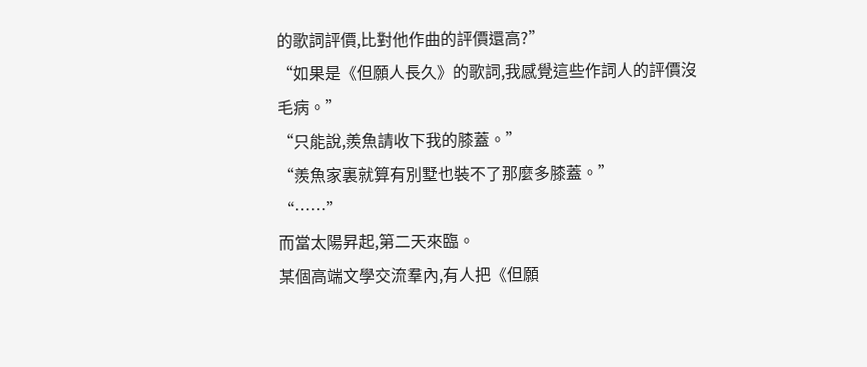的歌詞評價,比對他作曲的評價還高?”
“如果是《但願人長久》的歌詞,我感覺這些作詞人的評價沒毛病。”
“只能說,羨魚請收下我的膝蓋。”
“羨魚家裏就算有別墅也裝不了那麼多膝蓋。”
“……”
而當太陽昇起,第二天來臨。
某個高端文學交流羣內,有人把《但願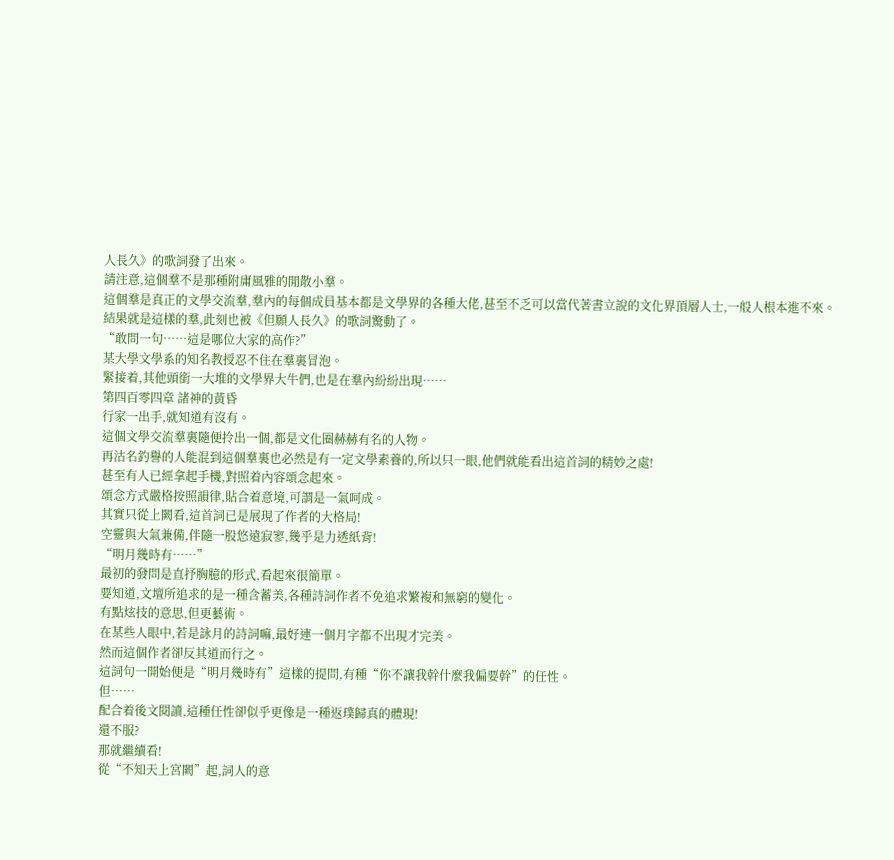人長久》的歌詞發了出來。
請注意,這個羣不是那種附庸風雅的閒散小羣。
這個羣是真正的文學交流羣,羣內的每個成員基本都是文學界的各種大佬,甚至不乏可以當代著書立說的文化界頂層人士,一般人根本進不來。
結果就是這樣的羣,此刻也被《但願人長久》的歌詞驚動了。
“敢問一句……這是哪位大家的高作?”
某大學文學系的知名教授忍不住在羣裏冒泡。
緊接着,其他頭銜一大堆的文學界大牛們,也是在羣內紛紛出現……
第四百零四章 諸神的黃昏
行家一出手,就知道有沒有。
這個文學交流羣裏隨便拎出一個,都是文化圈赫赫有名的人物。
再沽名釣譽的人能混到這個羣裏也必然是有一定文學素養的,所以只一眼,他們就能看出這首詞的精妙之處!
甚至有人已經拿起手機,對照着內容頌念起來。
頌念方式嚴格按照韻律,貼合着意境,可謂是一氣呵成。
其實只從上闕看,這首詞已是展現了作者的大格局!
空靈與大氣兼備,伴隨一股悠遠寂寥,幾乎是力透紙背!
“明月幾時有……”
最初的發問是直抒胸臆的形式,看起來很簡單。
要知道,文壇所追求的是一種含蓄美,各種詩詞作者不免追求繁複和無窮的變化。
有點炫技的意思,但更藝術。
在某些人眼中,若是詠月的詩詞嘛,最好連一個月字都不出現才完美。
然而這個作者卻反其道而行之。
這詞句一開始便是“明月幾時有”這樣的提問,有種“你不讓我幹什麼我偏要幹”的任性。
但……
配合着後文閱讀,這種任性卻似乎更像是一種返璞歸真的體現!
還不服?
那就繼續看!
從“不知天上宮闕”起,詞人的意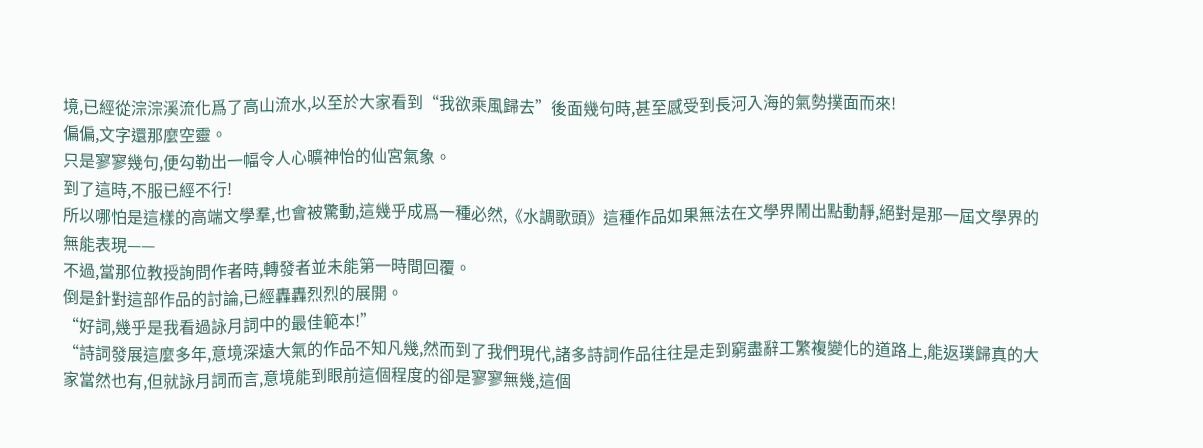境,已經從淙淙溪流化爲了高山流水,以至於大家看到“我欲乘風歸去”後面幾句時,甚至感受到長河入海的氣勢撲面而來!
偏偏,文字還那麼空靈。
只是寥寥幾句,便勾勒出一幅令人心曠神怡的仙宮氣象。
到了這時,不服已經不行!
所以哪怕是這樣的高端文學羣,也會被驚動,這幾乎成爲一種必然,《水調歌頭》這種作品如果無法在文學界鬧出點動靜,絕對是那一屆文學界的無能表現——
不過,當那位教授詢問作者時,轉發者並未能第一時間回覆。
倒是針對這部作品的討論,已經轟轟烈烈的展開。
“好詞,幾乎是我看過詠月詞中的最佳範本!”
“詩詞發展這麼多年,意境深遠大氣的作品不知凡幾,然而到了我們現代,諸多詩詞作品往往是走到窮盡辭工繁複變化的道路上,能返璞歸真的大家當然也有,但就詠月詞而言,意境能到眼前這個程度的卻是寥寥無幾,這個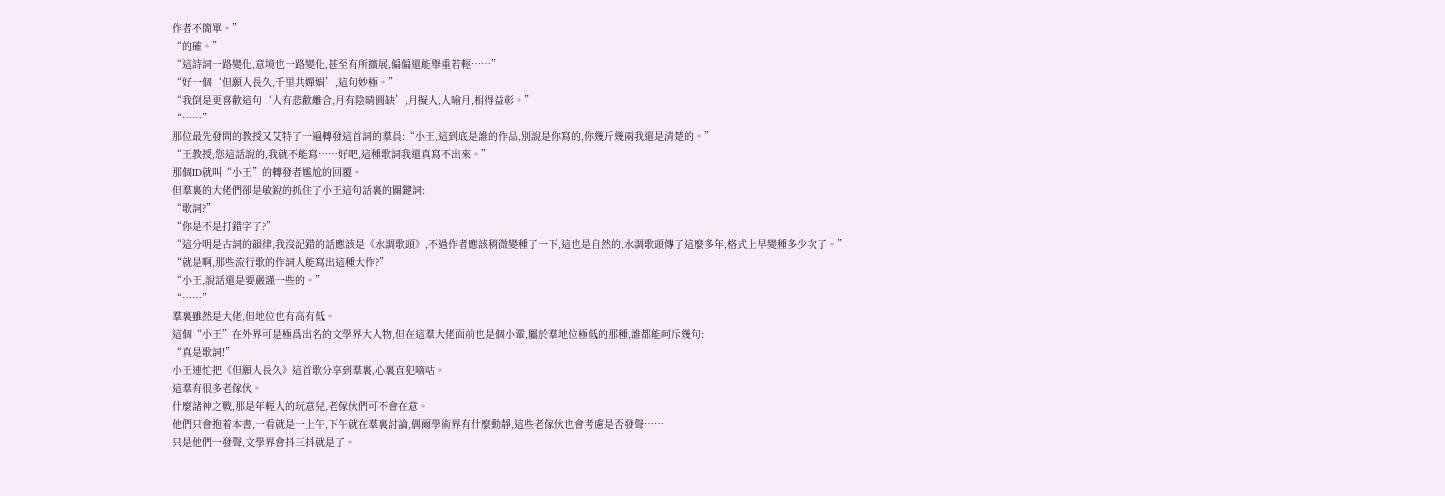作者不簡單。”
“的確。”
“這詩詞一路變化,意境也一路變化,甚至有所擴展,偏偏還能舉重若輕……”
“好一個‘但願人長久,千里共嬋娟’,這句妙極。”
“我倒是更喜歡這句‘人有悲歡離合,月有陰晴圓缺’,月擬人,人喻月,相得益彰。”
“……”
那位最先發問的教授又艾特了一遍轉發這首詞的羣員:“小王,這到底是誰的作品,別說是你寫的,你幾斤幾兩我還是清楚的。”
“王教授,您這話說的,我就不能寫……好吧,這種歌詞我還真寫不出來。”
那個ID就叫“小王”的轉發者尷尬的回覆。
但羣裏的大佬們卻是敏銳的抓住了小王這句話裏的關鍵詞:
“歌詞?”
“你是不是打錯字了?”
“這分明是古詞的韻律,我沒記錯的話應該是《水調歌頭》,不過作者應該稍微變種了一下,這也是自然的,水調歌頭傳了這麼多年,格式上早變種多少次了。”
“就是啊,那些流行歌的作詞人能寫出這種大作?”
“小王,說話還是要嚴謹一些的。”
“……”
羣裏雖然是大佬,但地位也有高有低。
這個“小王”在外界可是極爲出名的文學界大人物,但在這羣大佬面前也是個小輩,屬於羣地位極低的那種,誰都能呵斥幾句:
“真是歌詞!”
小王連忙把《但願人長久》這首歌分享到羣裏,心裏直犯嘀咕。
這羣有很多老傢伙。
什麼諸神之戰,那是年輕人的玩意兒,老傢伙們可不會在意。
他們只會抱着本書,一看就是一上午,下午就在羣裏討論,偶爾學術界有什麼動靜,這些老傢伙也會考慮是否發聲……
只是他們一發聲,文學界會抖三抖就是了。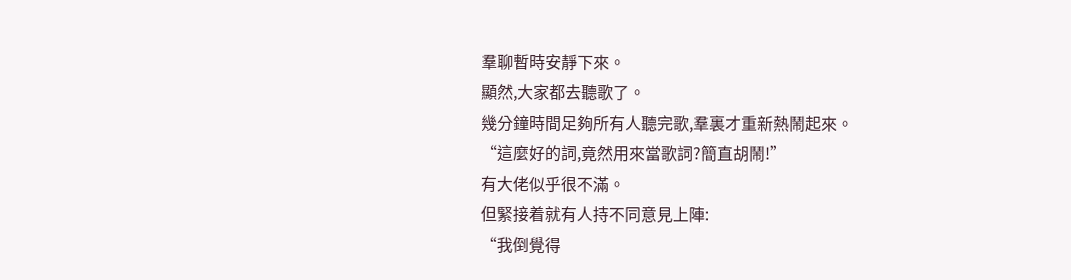羣聊暫時安靜下來。
顯然,大家都去聽歌了。
幾分鐘時間足夠所有人聽完歌,羣裏才重新熱鬧起來。
“這麼好的詞,竟然用來當歌詞?簡直胡鬧!”
有大佬似乎很不滿。
但緊接着就有人持不同意見上陣:
“我倒覺得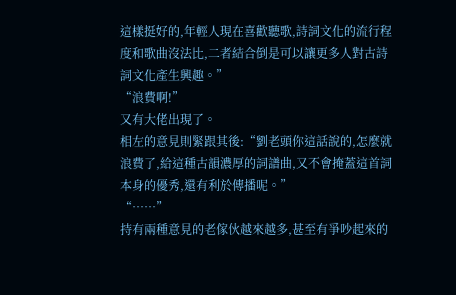這樣挺好的,年輕人現在喜歡聽歌,詩詞文化的流行程度和歌曲沒法比,二者結合倒是可以讓更多人對古詩詞文化產生興趣。”
“浪費啊!”
又有大佬出現了。
相左的意見則緊跟其後:“劉老頭你這話說的,怎麼就浪費了,給這種古韻濃厚的詞譜曲,又不會掩蓋這首詞本身的優秀,還有利於傳播呢。”
“……”
持有兩種意見的老傢伙越來越多,甚至有爭吵起來的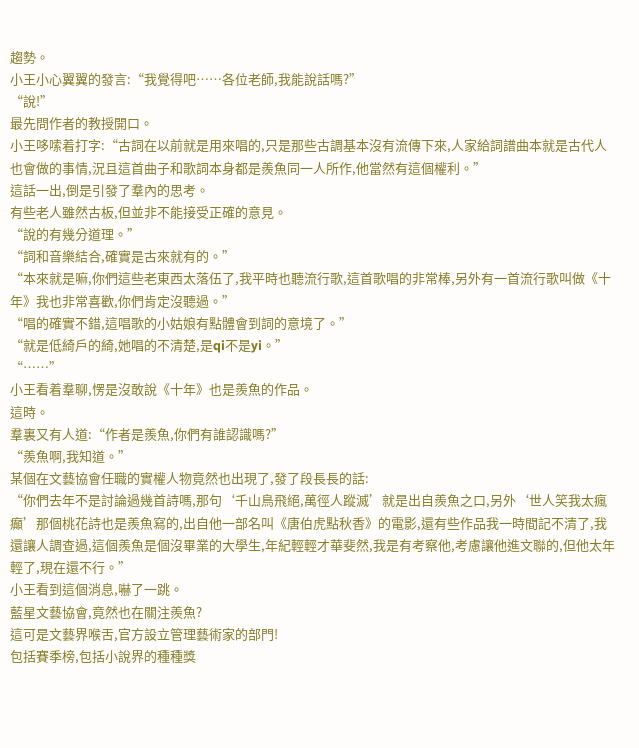趨勢。
小王小心翼翼的發言:“我覺得吧……各位老師,我能說話嗎?”
“說!”
最先問作者的教授開口。
小王哆嗦着打字:“古詞在以前就是用來唱的,只是那些古調基本沒有流傳下來,人家給詞譜曲本就是古代人也會做的事情,況且這首曲子和歌詞本身都是羨魚同一人所作,他當然有這個權利。”
這話一出,倒是引發了羣內的思考。
有些老人雖然古板,但並非不能接受正確的意見。
“說的有幾分道理。”
“詞和音樂結合,確實是古來就有的。”
“本來就是嘛,你們這些老東西太落伍了,我平時也聽流行歌,這首歌唱的非常棒,另外有一首流行歌叫做《十年》我也非常喜歡,你們肯定沒聽過。”
“唱的確實不錯,這唱歌的小姑娘有點體會到詞的意境了。”
“就是低綺戶的綺,她唱的不清楚,是qi不是yi。”
“……”
小王看着羣聊,愣是沒敢說《十年》也是羨魚的作品。
這時。
羣裏又有人道:“作者是羨魚,你們有誰認識嗎?”
“羨魚啊,我知道。”
某個在文藝協會任職的實權人物竟然也出現了,發了段長長的話:
“你們去年不是討論過幾首詩嗎,那句‘千山鳥飛絕,萬徑人蹤滅’就是出自羨魚之口,另外‘世人笑我太瘋癲’那個桃花詩也是羨魚寫的,出自他一部名叫《唐伯虎點秋香》的電影,還有些作品我一時間記不清了,我還讓人調查過,這個羨魚是個沒畢業的大學生,年紀輕輕才華斐然,我是有考察他,考慮讓他進文聯的,但他太年輕了,現在還不行。”
小王看到這個消息,嚇了一跳。
藍星文藝協會,竟然也在關注羨魚?
這可是文藝界喉舌,官方設立管理藝術家的部門!
包括賽季榜,包括小說界的種種獎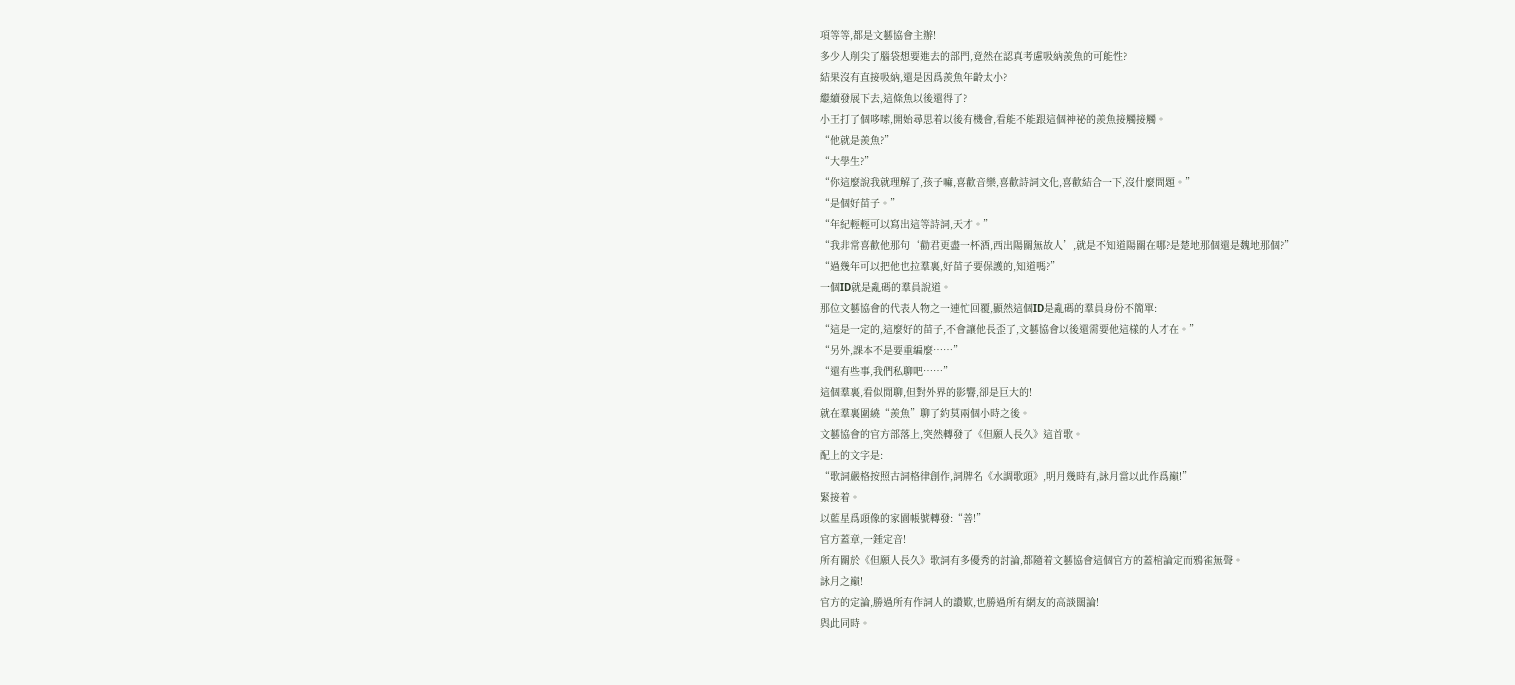項等等,都是文藝協會主辦!
多少人削尖了腦袋想要進去的部門,竟然在認真考慮吸納羨魚的可能性?
結果沒有直接吸納,還是因爲羨魚年齡太小?
繼續發展下去,這條魚以後還得了?
小王打了個哆嗦,開始尋思着以後有機會,看能不能跟這個神祕的羨魚接觸接觸。
“他就是羨魚?”
“大學生?”
“你這麼說我就理解了,孩子嘛,喜歡音樂,喜歡詩詞文化,喜歡結合一下,沒什麼問題。”
“是個好苗子。”
“年紀輕輕可以寫出這等詩詞,天才。”
“我非常喜歡他那句‘勸君更盡一杯酒,西出陽關無故人’,就是不知道陽關在哪?是楚地那個還是魏地那個?”
“過幾年可以把他也拉羣裏,好苗子要保護的,知道嗎?”
一個ID就是亂碼的羣員說道。
那位文藝協會的代表人物之一連忙回覆,顯然這個ID是亂碼的羣員身份不簡單:
“這是一定的,這麼好的苗子,不會讓他長歪了,文藝協會以後還需要他這樣的人才在。”
“另外,課本不是要重編麼……”
“還有些事,我們私聊吧……”
這個羣裏,看似閒聊,但對外界的影響,卻是巨大的!
就在羣裏圍繞“羨魚”聊了約莫兩個小時之後。
文藝協會的官方部落上,突然轉發了《但願人長久》這首歌。
配上的文字是:
“歌詞嚴格按照古詞格律創作,詞牌名《水調歌頭》,明月幾時有,詠月當以此作爲巔!”
緊接着。
以藍星爲頭像的家園帳號轉發:“善!”
官方蓋章,一錘定音!
所有關於《但願人長久》歌詞有多優秀的討論,都隨着文藝協會這個官方的蓋棺論定而鴉雀無聲。
詠月之巔!
官方的定論,勝過所有作詞人的讚歎,也勝過所有網友的高談闊論!
與此同時。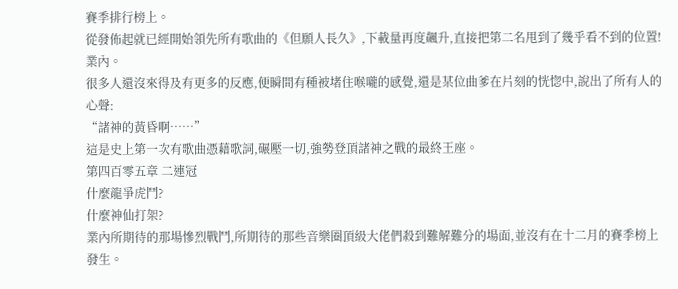賽季排行榜上。
從發佈起就已經開始領先所有歌曲的《但願人長久》,下載量再度飆升,直接把第二名甩到了幾乎看不到的位置!
業內。
很多人還沒來得及有更多的反應,便瞬間有種被堵住喉嚨的感覺,還是某位曲爹在片刻的恍惚中,說出了所有人的心聲:
“諸神的黃昏啊……”
這是史上第一次有歌曲憑藉歌詞,碾壓一切,強勢登頂諸神之戰的最終王座。
第四百零五章 二連冠
什麼龍爭虎鬥?
什麼神仙打架?
業內所期待的那場慘烈戰鬥,所期待的那些音樂圈頂級大佬們殺到難解難分的場面,並沒有在十二月的賽季榜上發生。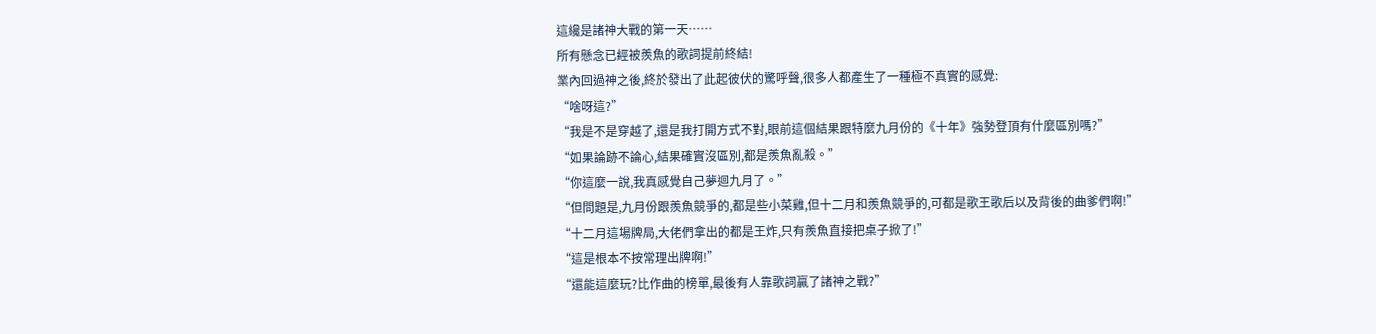這纔是諸神大戰的第一天……
所有懸念已經被羨魚的歌詞提前終結!
業內回過神之後,終於發出了此起彼伏的驚呼聲,很多人都產生了一種極不真實的感覺:
“啥呀這?”
“我是不是穿越了,還是我打開方式不對,眼前這個結果跟特麼九月份的《十年》強勢登頂有什麼區別嗎?”
“如果論跡不論心,結果確實沒區別,都是羨魚亂殺。”
“你這麼一說,我真感覺自己夢迴九月了。”
“但問題是,九月份跟羨魚競爭的,都是些小菜雞,但十二月和羨魚競爭的,可都是歌王歌后以及背後的曲爹們啊!”
“十二月這場牌局,大佬們拿出的都是王炸,只有羨魚直接把桌子掀了!”
“這是根本不按常理出牌啊!”
“還能這麼玩?比作曲的榜單,最後有人靠歌詞贏了諸神之戰?”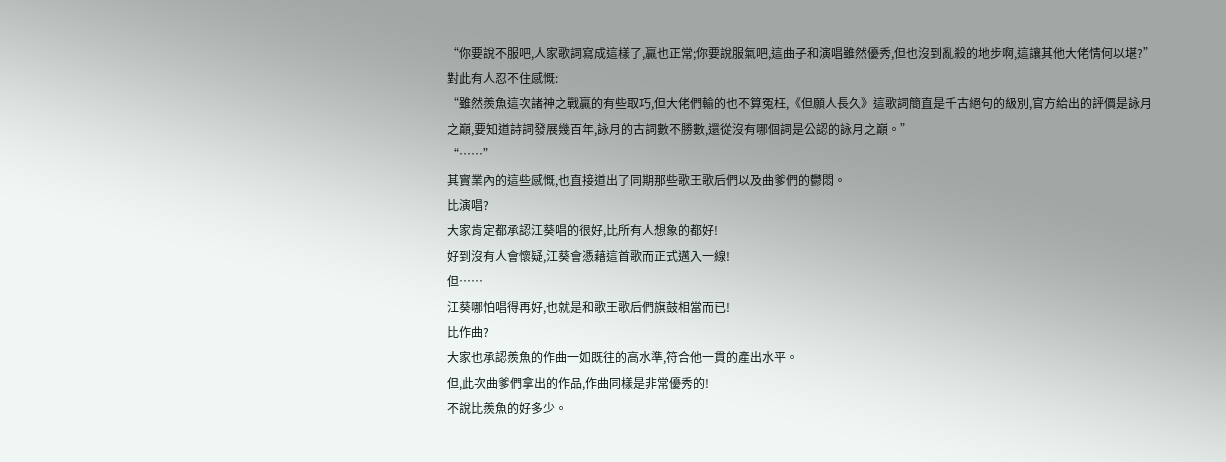“你要說不服吧,人家歌詞寫成這樣了,贏也正常;你要說服氣吧,這曲子和演唱雖然優秀,但也沒到亂殺的地步啊,這讓其他大佬情何以堪?”
對此有人忍不住感慨:
“雖然羨魚這次諸神之戰贏的有些取巧,但大佬們輸的也不算冤枉,《但願人長久》這歌詞簡直是千古絕句的級別,官方給出的評價是詠月之巔,要知道詩詞發展幾百年,詠月的古詞數不勝數,還從沒有哪個詞是公認的詠月之巔。”
“……”
其實業內的這些感慨,也直接道出了同期那些歌王歌后們以及曲爹們的鬱悶。
比演唱?
大家肯定都承認江葵唱的很好,比所有人想象的都好!
好到沒有人會懷疑,江葵會憑藉這首歌而正式邁入一線!
但……
江葵哪怕唱得再好,也就是和歌王歌后們旗鼓相當而已!
比作曲?
大家也承認羨魚的作曲一如既往的高水準,符合他一貫的產出水平。
但,此次曲爹們拿出的作品,作曲同樣是非常優秀的!
不說比羨魚的好多少。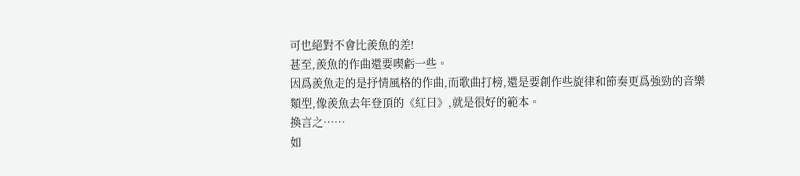可也絕對不會比羨魚的差!
甚至,羨魚的作曲還要喫虧一些。
因爲羨魚走的是抒情風格的作曲,而歌曲打榜,還是要創作些旋律和節奏更爲強勁的音樂類型,像羨魚去年登頂的《紅日》,就是很好的範本。
換言之……
如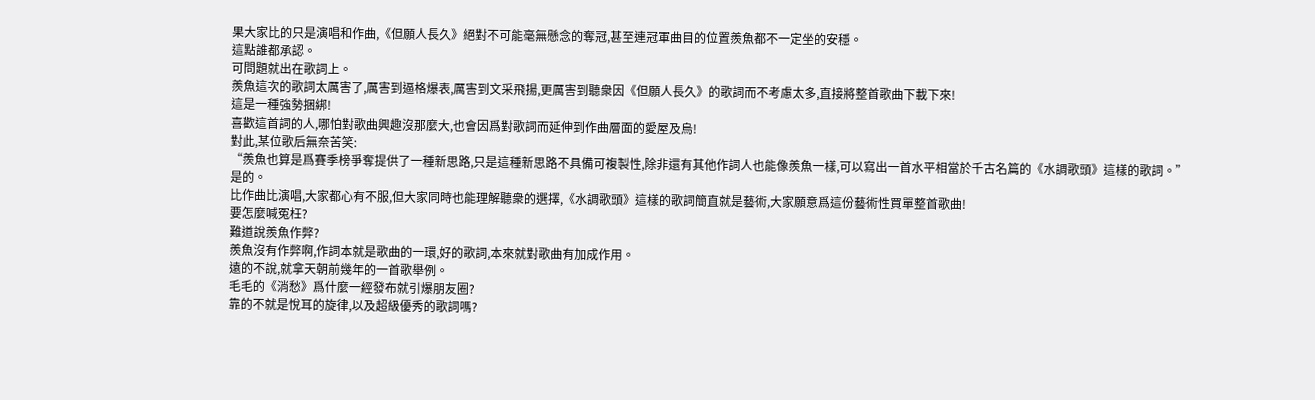果大家比的只是演唱和作曲,《但願人長久》絕對不可能毫無懸念的奪冠,甚至連冠軍曲目的位置羨魚都不一定坐的安穩。
這點誰都承認。
可問題就出在歌詞上。
羨魚這次的歌詞太厲害了,厲害到逼格爆表,厲害到文采飛揚,更厲害到聽衆因《但願人長久》的歌詞而不考慮太多,直接將整首歌曲下載下來!
這是一種強勢捆綁!
喜歡這首詞的人,哪怕對歌曲興趣沒那麼大,也會因爲對歌詞而延伸到作曲層面的愛屋及烏!
對此,某位歌后無奈苦笑:
“羨魚也算是爲賽季榜爭奪提供了一種新思路,只是這種新思路不具備可複製性,除非還有其他作詞人也能像羨魚一樣,可以寫出一首水平相當於千古名篇的《水調歌頭》這樣的歌詞。”
是的。
比作曲比演唱,大家都心有不服,但大家同時也能理解聽衆的選擇,《水調歌頭》這樣的歌詞簡直就是藝術,大家願意爲這份藝術性買單整首歌曲!
要怎麼喊冤枉?
難道說羨魚作弊?
羨魚沒有作弊啊,作詞本就是歌曲的一環,好的歌詞,本來就對歌曲有加成作用。
遠的不說,就拿天朝前幾年的一首歌舉例。
毛毛的《消愁》爲什麼一經發布就引爆朋友圈?
靠的不就是悅耳的旋律,以及超級優秀的歌詞嗎?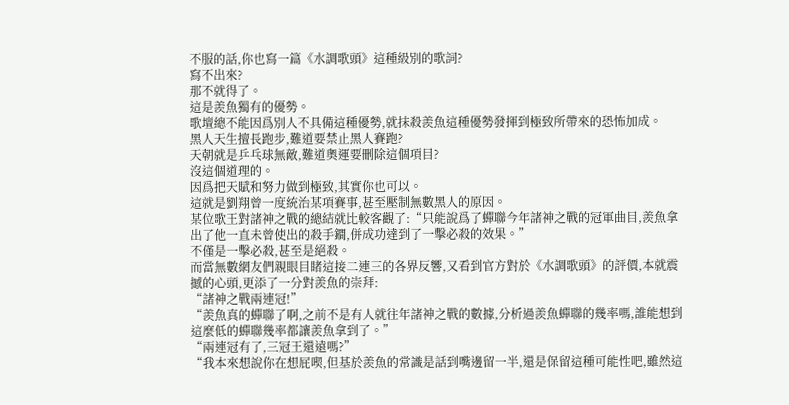不服的話,你也寫一篇《水調歌頭》這種級別的歌詞?
寫不出來?
那不就得了。
這是羨魚獨有的優勢。
歌壇總不能因爲別人不具備這種優勢,就抹殺羨魚這種優勢發揮到極致所帶來的恐怖加成。
黑人天生擅長跑步,難道要禁止黑人賽跑?
天朝就是乒乓球無敵,難道奧運要刪除這個項目?
沒這個道理的。
因爲把天賦和努力做到極致,其實你也可以。
這就是劉翔曾一度統治某項賽事,甚至壓制無數黑人的原因。
某位歌王對諸神之戰的總結就比較客觀了:“只能說爲了蟬聯今年諸神之戰的冠軍曲目,羨魚拿出了他一直未曾使出的殺手鐧,併成功達到了一擊必殺的效果。”
不僅是一擊必殺,甚至是絕殺。
而當無數網友們親眼目睹這接二連三的各界反響,又看到官方對於《水調歌頭》的評價,本就震撼的心頭,更添了一分對羨魚的崇拜:
“諸神之戰兩連冠!”
“羨魚真的蟬聯了啊,之前不是有人就往年諸神之戰的數據,分析過羨魚蟬聯的幾率嗎,誰能想到這麼低的蟬聯幾率都讓羨魚拿到了。”
“兩連冠有了,三冠王還遠嗎?”
“我本來想說你在想屁喫,但基於羨魚的常識是話到嘴邊留一半,還是保留這種可能性吧,雖然這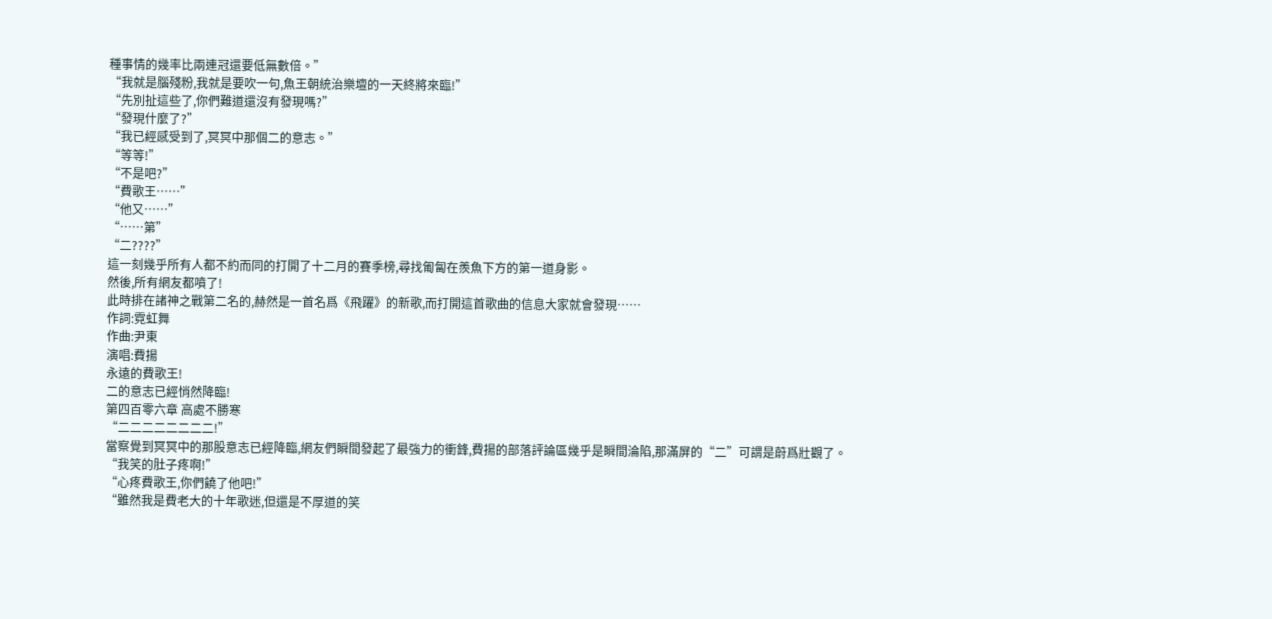種事情的幾率比兩連冠還要低無數倍。”
“我就是腦殘粉,我就是要吹一句,魚王朝統治樂壇的一天終將來臨!”
“先別扯這些了,你們難道還沒有發現嗎?”
“發現什麼了?”
“我已經感受到了,冥冥中那個二的意志。”
“等等!”
“不是吧?”
“費歌王……”
“他又……”
“……第”
“二????”
這一刻幾乎所有人都不約而同的打開了十二月的賽季榜,尋找匍匐在羨魚下方的第一道身影。
然後,所有網友都噴了!
此時排在諸神之戰第二名的,赫然是一首名爲《飛躍》的新歌,而打開這首歌曲的信息大家就會發現……
作詞:霓虹舞
作曲:尹東
演唱:費揚
永遠的費歌王!
二的意志已經悄然降臨!
第四百零六章 高處不勝寒
“二二二二二二二二!”
當察覺到冥冥中的那股意志已經降臨,網友們瞬間發起了最強力的衝鋒,費揚的部落評論區幾乎是瞬間淪陷,那滿屏的“二”可謂是蔚爲壯觀了。
“我笑的肚子疼啊!”
“心疼費歌王,你們饒了他吧!”
“雖然我是費老大的十年歌迷,但還是不厚道的笑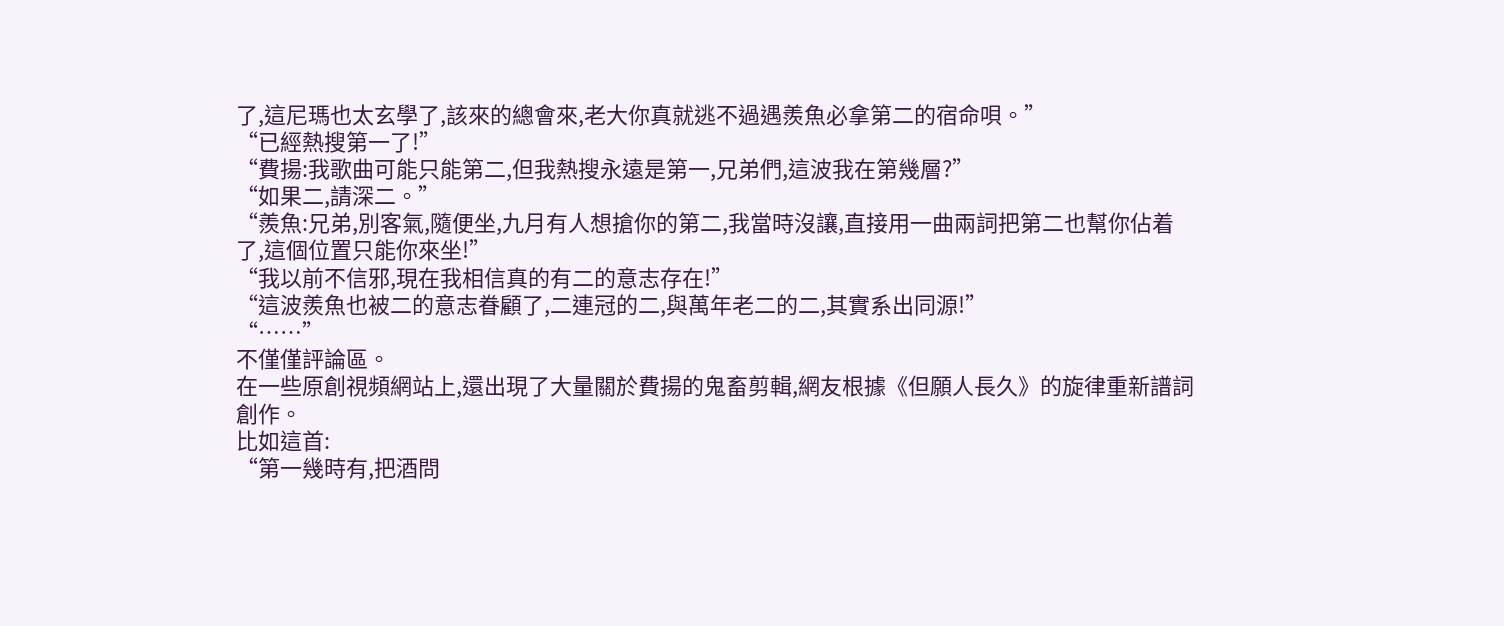了,這尼瑪也太玄學了,該來的總會來,老大你真就逃不過遇羨魚必拿第二的宿命唄。”
“已經熱搜第一了!”
“費揚:我歌曲可能只能第二,但我熱搜永遠是第一,兄弟們,這波我在第幾層?”
“如果二,請深二。”
“羨魚:兄弟,別客氣,隨便坐,九月有人想搶你的第二,我當時沒讓,直接用一曲兩詞把第二也幫你佔着了,這個位置只能你來坐!”
“我以前不信邪,現在我相信真的有二的意志存在!”
“這波羨魚也被二的意志眷顧了,二連冠的二,與萬年老二的二,其實系出同源!”
“……”
不僅僅評論區。
在一些原創視頻網站上,還出現了大量關於費揚的鬼畜剪輯,網友根據《但願人長久》的旋律重新譜詞創作。
比如這首:
“第一幾時有,把酒問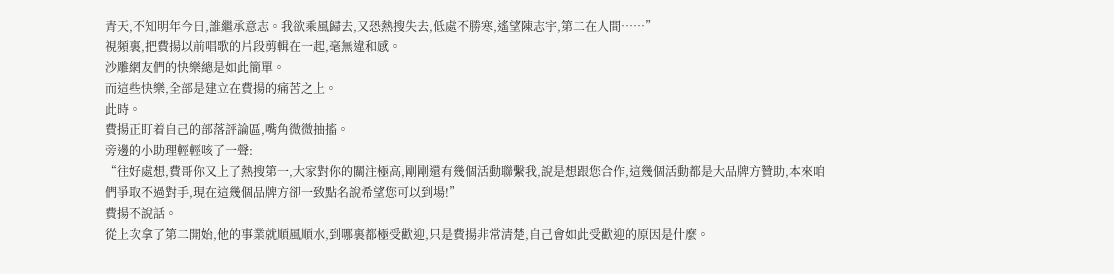青天,不知明年今日,誰繼承意志。我欲乘風歸去,又恐熱搜失去,低處不勝寒,遙望陳志宇,第二在人間……”
視頻裏,把費揚以前唱歌的片段剪輯在一起,毫無違和感。
沙雕網友們的快樂總是如此簡單。
而這些快樂,全部是建立在費揚的痛苦之上。
此時。
費揚正盯着自己的部落評論區,嘴角微微抽搐。
旁邊的小助理輕輕咳了一聲:
“往好處想,費哥你又上了熱搜第一,大家對你的關注極高,剛剛還有幾個活動聯繫我,說是想跟您合作,這幾個活動都是大品牌方贊助,本來咱們爭取不過對手,現在這幾個品牌方卻一致點名說希望您可以到場!”
費揚不說話。
從上次拿了第二開始,他的事業就順風順水,到哪裏都極受歡迎,只是費揚非常清楚,自己會如此受歡迎的原因是什麼。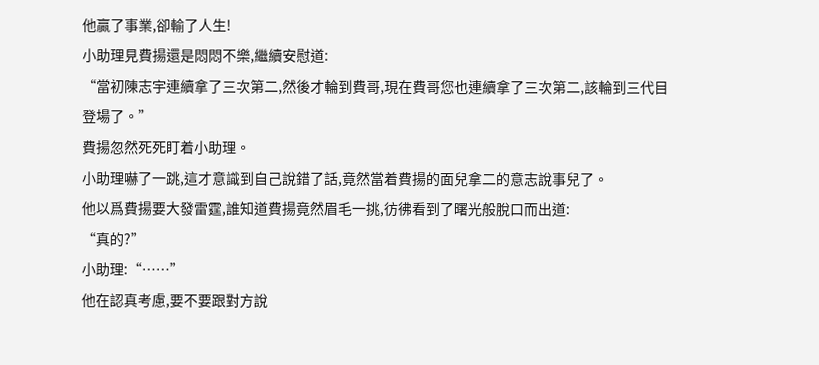他贏了事業,卻輸了人生!
小助理見費揚還是悶悶不樂,繼續安慰道:
“當初陳志宇連續拿了三次第二,然後才輪到費哥,現在費哥您也連續拿了三次第二,該輪到三代目登場了。”
費揚忽然死死盯着小助理。
小助理嚇了一跳,這才意識到自己說錯了話,竟然當着費揚的面兒拿二的意志說事兒了。
他以爲費揚要大發雷霆,誰知道費揚竟然眉毛一挑,彷彿看到了曙光般脫口而出道:
“真的?”
小助理:“……”
他在認真考慮,要不要跟對方說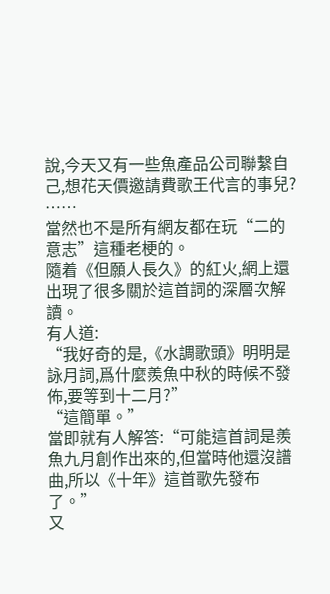說,今天又有一些魚產品公司聯繫自己,想花天價邀請費歌王代言的事兒?
……
當然也不是所有網友都在玩“二的意志”這種老梗的。
隨着《但願人長久》的紅火,網上還出現了很多關於這首詞的深層次解讀。
有人道:
“我好奇的是,《水調歌頭》明明是詠月詞,爲什麼羨魚中秋的時候不發佈,要等到十二月?”
“這簡單。”
當即就有人解答:“可能這首詞是羨魚九月創作出來的,但當時他還沒譜曲,所以《十年》這首歌先發布了。”
又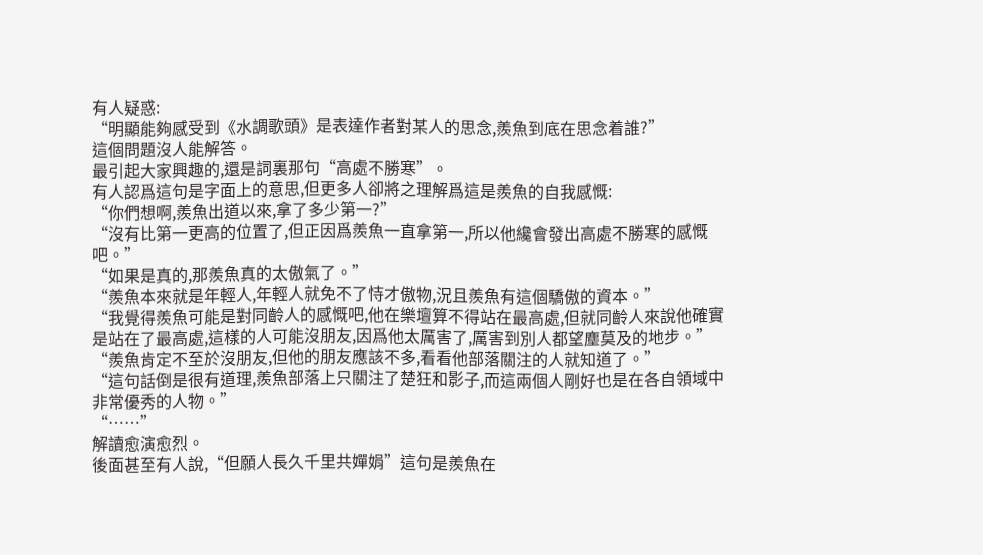有人疑惑:
“明顯能夠感受到《水調歌頭》是表達作者對某人的思念,羨魚到底在思念着誰?”
這個問題沒人能解答。
最引起大家興趣的,還是詞裏那句“高處不勝寒”。
有人認爲這句是字面上的意思,但更多人卻將之理解爲這是羨魚的自我感慨:
“你們想啊,羨魚出道以來,拿了多少第一?”
“沒有比第一更高的位置了,但正因爲羨魚一直拿第一,所以他纔會發出高處不勝寒的感慨吧。”
“如果是真的,那羨魚真的太傲氣了。”
“羨魚本來就是年輕人,年輕人就免不了恃才傲物,況且羨魚有這個驕傲的資本。”
“我覺得羨魚可能是對同齡人的感慨吧,他在樂壇算不得站在最高處,但就同齡人來說他確實是站在了最高處,這樣的人可能沒朋友,因爲他太厲害了,厲害到別人都望塵莫及的地步。”
“羨魚肯定不至於沒朋友,但他的朋友應該不多,看看他部落關注的人就知道了。”
“這句話倒是很有道理,羨魚部落上只關注了楚狂和影子,而這兩個人剛好也是在各自領域中非常優秀的人物。”
“……”
解讀愈演愈烈。
後面甚至有人說,“但願人長久千里共嬋娟”這句是羨魚在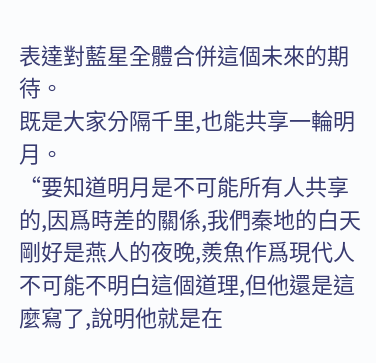表達對藍星全體合併這個未來的期待。
既是大家分隔千里,也能共享一輪明月。
“要知道明月是不可能所有人共享的,因爲時差的關係,我們秦地的白天剛好是燕人的夜晚,羨魚作爲現代人不可能不明白這個道理,但他還是這麼寫了,說明他就是在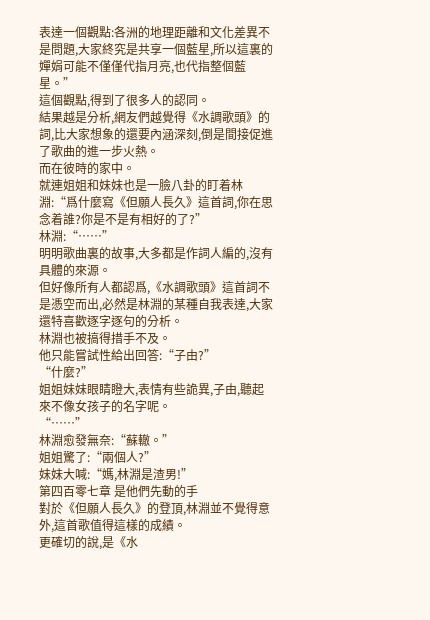表達一個觀點:各洲的地理距離和文化差異不是問題,大家終究是共享一個藍星,所以這裏的嬋娟可能不僅僅代指月亮,也代指整個藍星。”
這個觀點,得到了很多人的認同。
結果越是分析,網友們越覺得《水調歌頭》的詞,比大家想象的還要內涵深刻,倒是間接促進了歌曲的進一步火熱。
而在彼時的家中。
就連姐姐和妹妹也是一臉八卦的盯着林淵:“爲什麼寫《但願人長久》這首詞,你在思念着誰?你是不是有相好的了?”
林淵:“……”
明明歌曲裏的故事,大多都是作詞人編的,沒有具體的來源。
但好像所有人都認爲,《水調歌頭》這首詞不是憑空而出,必然是林淵的某種自我表達,大家還特喜歡逐字逐句的分析。
林淵也被搞得措手不及。
他只能嘗試性給出回答:“子由?”
“什麼?”
姐姐妹妹眼睛瞪大,表情有些詭異,子由,聽起來不像女孩子的名字呢。
“……”
林淵愈發無奈:“蘇轍。”
姐姐驚了:“兩個人?”
妹妹大喊:“媽,林淵是渣男!”
第四百零七章 是他們先動的手
對於《但願人長久》的登頂,林淵並不覺得意外,這首歌值得這樣的成績。
更確切的說,是《水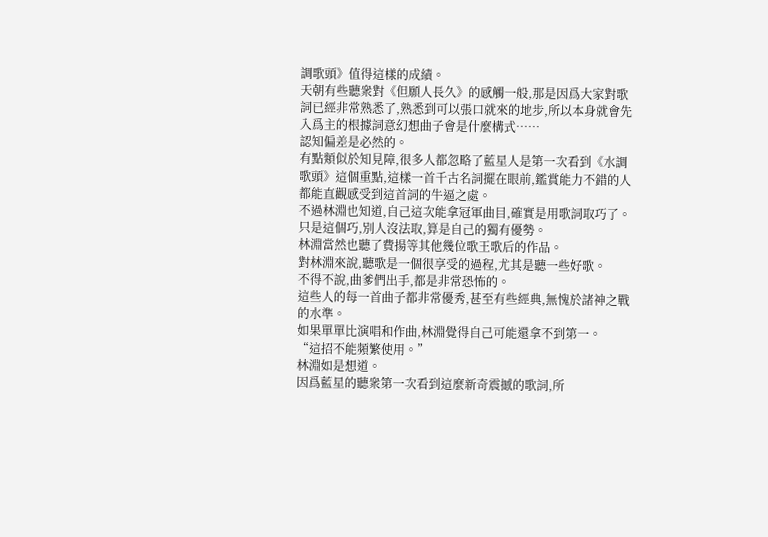調歌頭》值得這樣的成績。
天朝有些聽衆對《但願人長久》的感觸一般,那是因爲大家對歌詞已經非常熟悉了,熟悉到可以張口就來的地步,所以本身就會先入爲主的根據詞意幻想曲子會是什麼構式……
認知偏差是必然的。
有點類似於知見障,很多人都忽略了藍星人是第一次看到《水調歌頭》這個重點,這樣一首千古名詞擺在眼前,鑑賞能力不錯的人都能直觀感受到這首詞的牛逼之處。
不過林淵也知道,自己這次能拿冠軍曲目,確實是用歌詞取巧了。
只是這個巧,別人沒法取,算是自己的獨有優勢。
林淵當然也聽了費揚等其他幾位歌王歌后的作品。
對林淵來說,聽歌是一個很享受的過程,尤其是聽一些好歌。
不得不說,曲爹們出手,都是非常恐怖的。
這些人的每一首曲子都非常優秀,甚至有些經典,無愧於諸神之戰的水準。
如果單單比演唱和作曲,林淵覺得自己可能還拿不到第一。
“這招不能頻繁使用。”
林淵如是想道。
因爲藍星的聽衆第一次看到這麼新奇震撼的歌詞,所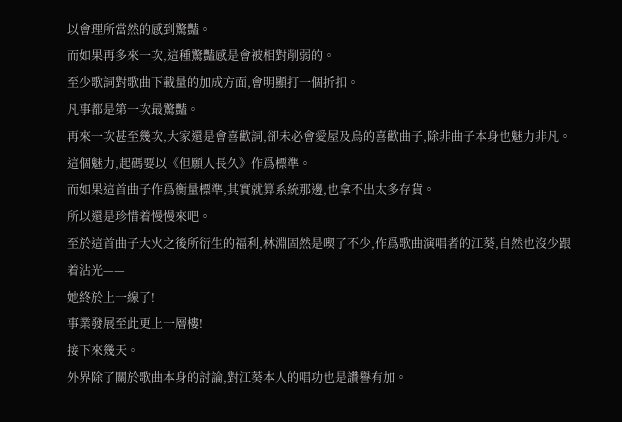以會理所當然的感到驚豔。
而如果再多來一次,這種驚豔感是會被相對削弱的。
至少歌詞對歌曲下載量的加成方面,會明顯打一個折扣。
凡事都是第一次最驚豔。
再來一次甚至幾次,大家還是會喜歡詞,卻未必會愛屋及烏的喜歡曲子,除非曲子本身也魅力非凡。
這個魅力,起碼要以《但願人長久》作爲標準。
而如果這首曲子作爲衡量標準,其實就算系統那邊,也拿不出太多存貨。
所以還是珍惜着慢慢來吧。
至於這首曲子大火之後所衍生的福利,林淵固然是喫了不少,作爲歌曲演唱者的江葵,自然也沒少跟着沾光——
她終於上一線了!
事業發展至此更上一層樓!
接下來幾天。
外界除了關於歌曲本身的討論,對江葵本人的唱功也是讚譽有加。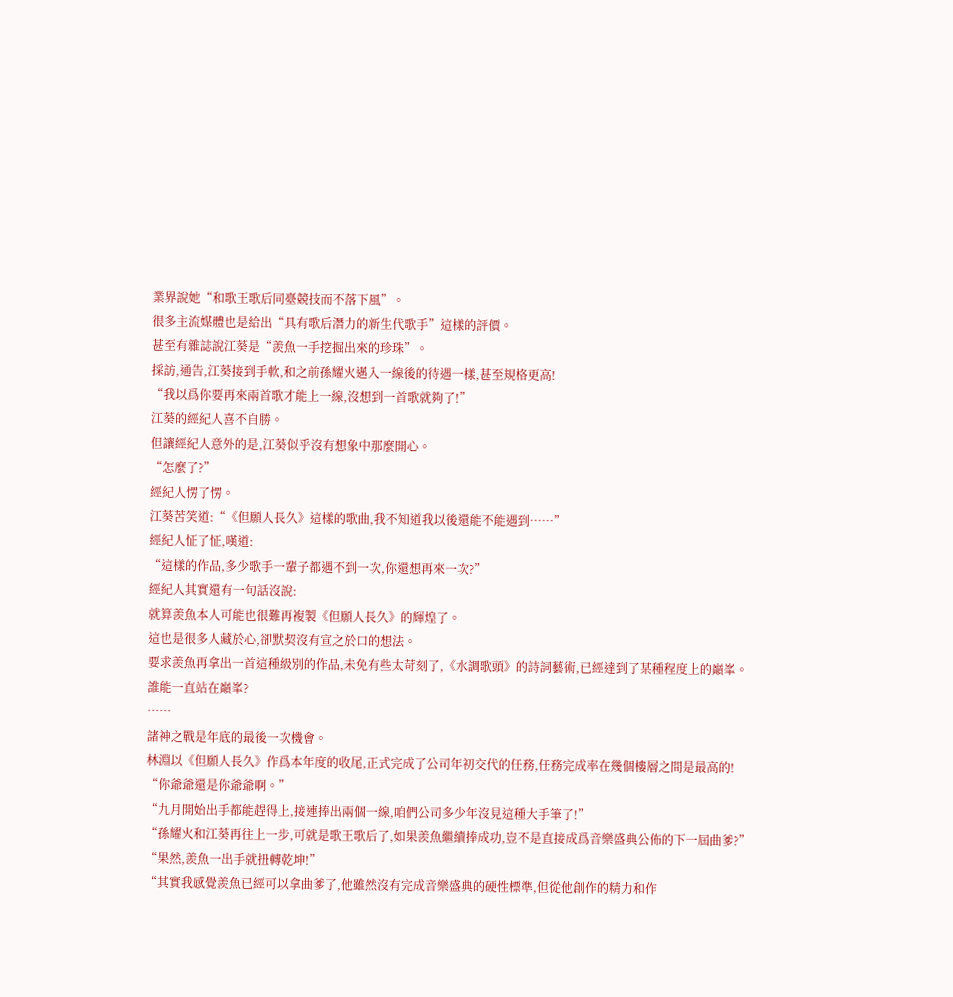業界說她“和歌王歌后同臺競技而不落下風”。
很多主流媒體也是給出“具有歌后潛力的新生代歌手”這樣的評價。
甚至有雜誌說江葵是“羨魚一手挖掘出來的珍珠”。
採訪,通告,江葵接到手軟,和之前孫耀火邁入一線後的待遇一樣,甚至規格更高!
“我以爲你要再來兩首歌才能上一線,沒想到一首歌就夠了!”
江葵的經紀人喜不自勝。
但讓經紀人意外的是,江葵似乎沒有想象中那麼開心。
“怎麼了?”
經紀人愣了愣。
江葵苦笑道:“《但願人長久》這樣的歌曲,我不知道我以後還能不能遇到……”
經紀人怔了怔,嘆道:
“這樣的作品,多少歌手一輩子都遇不到一次,你還想再來一次?”
經紀人其實還有一句話沒說:
就算羨魚本人可能也很難再複製《但願人長久》的輝煌了。
這也是很多人藏於心,卻默契沒有宣之於口的想法。
要求羨魚再拿出一首這種級別的作品,未免有些太苛刻了,《水調歌頭》的詩詞藝術,已經達到了某種程度上的巔峯。
誰能一直站在巔峯?
……
諸神之戰是年底的最後一次機會。
林淵以《但願人長久》作爲本年度的收尾,正式完成了公司年初交代的任務,任務完成率在幾個樓層之間是最高的!
“你爺爺還是你爺爺啊。”
“九月開始出手都能趕得上,接連捧出兩個一線,咱們公司多少年沒見這種大手筆了!”
“孫耀火和江葵再往上一步,可就是歌王歌后了,如果羨魚繼續捧成功,豈不是直接成爲音樂盛典公佈的下一屆曲爹?”
“果然,羨魚一出手就扭轉乾坤!”
“其實我感覺羨魚已經可以拿曲爹了,他雖然沒有完成音樂盛典的硬性標準,但從他創作的精力和作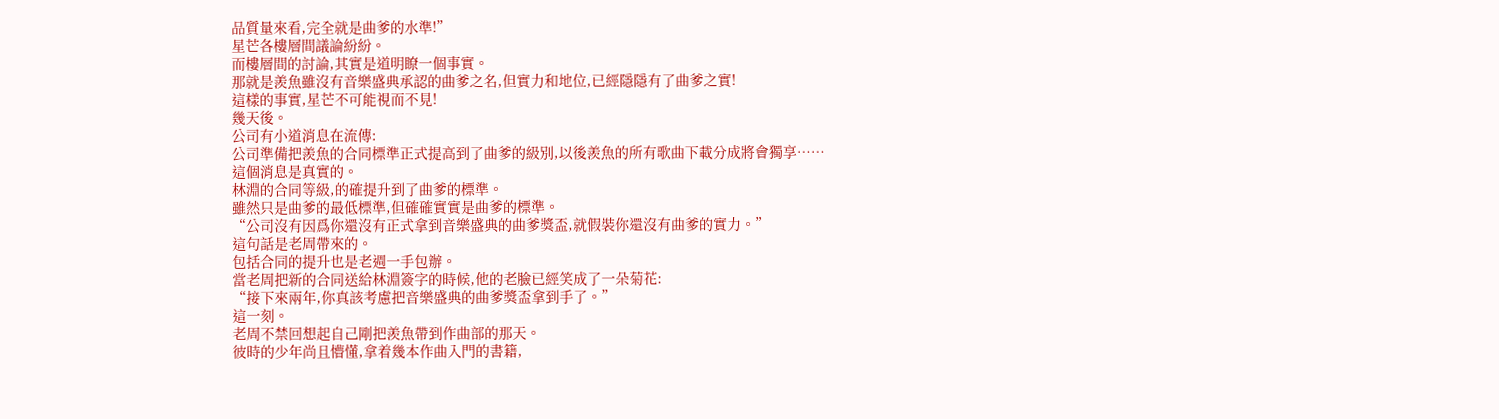品質量來看,完全就是曲爹的水準!”
星芒各樓層間議論紛紛。
而樓層間的討論,其實是道明瞭一個事實。
那就是羨魚雖沒有音樂盛典承認的曲爹之名,但實力和地位,已經隱隱有了曲爹之實!
這樣的事實,星芒不可能視而不見!
幾天後。
公司有小道消息在流傳:
公司準備把羨魚的合同標準正式提高到了曲爹的級別,以後羨魚的所有歌曲下載分成將會獨享……
這個消息是真實的。
林淵的合同等級,的確提升到了曲爹的標準。
雖然只是曲爹的最低標準,但確確實實是曲爹的標準。
“公司沒有因爲你還沒有正式拿到音樂盛典的曲爹獎盃,就假裝你還沒有曲爹的實力。”
這句話是老周帶來的。
包括合同的提升也是老週一手包辦。
當老周把新的合同送給林淵簽字的時候,他的老臉已經笑成了一朵菊花:
“接下來兩年,你真該考慮把音樂盛典的曲爹獎盃拿到手了。”
這一刻。
老周不禁回想起自己剛把羨魚帶到作曲部的那天。
彼時的少年尚且懵懂,拿着幾本作曲入門的書籍,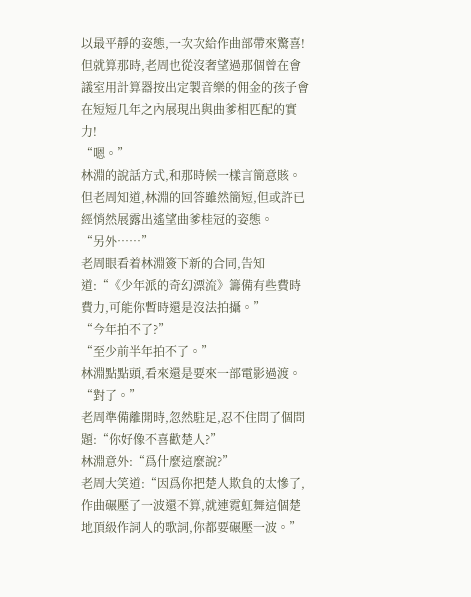以最平靜的姿態,一次次給作曲部帶來驚喜!
但就算那時,老周也從沒奢望過那個曾在會議室用計算器按出定製音樂的佣金的孩子會在短短几年之內展現出與曲爹相匹配的實力!
“嗯。”
林淵的說話方式,和那時候一樣言簡意賅。
但老周知道,林淵的回答雖然簡短,但或許已經悄然展露出遙望曲爹桂冠的姿態。
“另外……”
老周眼看着林淵簽下新的合同,告知道:“《少年派的奇幻漂流》籌備有些費時費力,可能你暫時還是沒法拍攝。”
“今年拍不了?”
“至少前半年拍不了。”
林淵點點頭,看來還是要來一部電影過渡。
“對了。”
老周準備離開時,忽然駐足,忍不住問了個問題:“你好像不喜歡楚人?”
林淵意外:“爲什麼這麼說?”
老周大笑道:“因爲你把楚人欺負的太慘了,作曲碾壓了一波還不算,就連霓虹舞這個楚地頂級作詞人的歌詞,你都要碾壓一波。”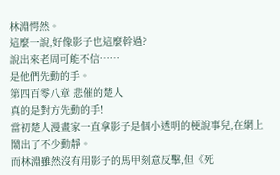林淵愕然。
這麼一說,好像影子也這麼幹過?
說出來老周可能不信……
是他們先動的手。
第四百零八章 悲催的楚人
真的是對方先動的手!
當初楚人漫畫家一直拿影子是個小透明的梗說事兒,在網上鬧出了不少動靜。
而林淵雖然沒有用影子的馬甲刻意反擊,但《死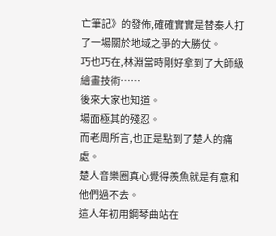亡筆記》的發佈,確確實實是替秦人打了一場關於地域之爭的大勝仗。
巧也巧在,林淵當時剛好拿到了大師級繪畫技術……
後來大家也知道。
場面極其的殘忍。
而老周所言,也正是點到了楚人的痛處。
楚人音樂圈真心覺得羨魚就是有意和他們過不去。
這人年初用鋼琴曲站在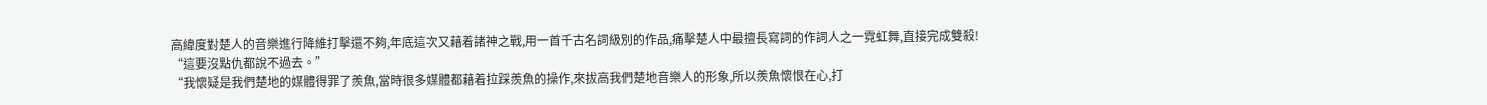高緯度對楚人的音樂進行降維打擊還不夠,年底這次又藉着諸神之戰,用一首千古名詞級別的作品,痛擊楚人中最擅長寫詞的作詞人之一霓虹舞,直接完成雙殺!
“這要沒點仇都說不過去。”
“我懷疑是我們楚地的媒體得罪了羨魚,當時很多媒體都藉着拉踩羨魚的操作,來拔高我們楚地音樂人的形象,所以羨魚懷恨在心,打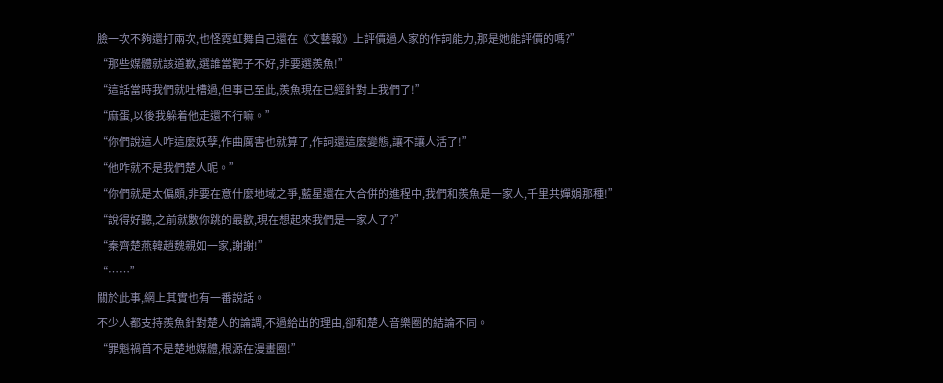臉一次不夠還打兩次,也怪霓虹舞自己還在《文藝報》上評價過人家的作詞能力,那是她能評價的嗎?”
“那些媒體就該道歉,選誰當靶子不好,非要選羨魚!”
“這話當時我們就吐槽過,但事已至此,羨魚現在已經針對上我們了!”
“麻蛋,以後我躲着他走還不行嘛。”
“你們說這人咋這麼妖孽,作曲厲害也就算了,作詞還這麼變態,讓不讓人活了!”
“他咋就不是我們楚人呢。”
“你們就是太偏頗,非要在意什麼地域之爭,藍星還在大合併的進程中,我們和羨魚是一家人,千里共嬋娟那種!”
“說得好聽,之前就數你跳的最歡,現在想起來我們是一家人了?”
“秦齊楚燕韓趙魏親如一家,謝謝!”
“……”
關於此事,網上其實也有一番說話。
不少人都支持羨魚針對楚人的論調,不過給出的理由,卻和楚人音樂圈的結論不同。
“罪魁禍首不是楚地媒體,根源在漫畫圈!”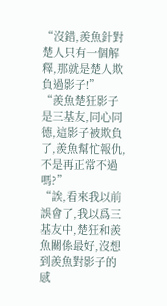“沒錯,羨魚針對楚人只有一個解釋,那就是楚人欺負過影子!”
“羨魚楚狂影子是三基友,同心同德,這影子被欺負了,羨魚幫忙報仇,不是再正常不過嗎?”
“誒,看來我以前誤會了,我以爲三基友中,楚狂和羨魚關係最好,沒想到羨魚對影子的感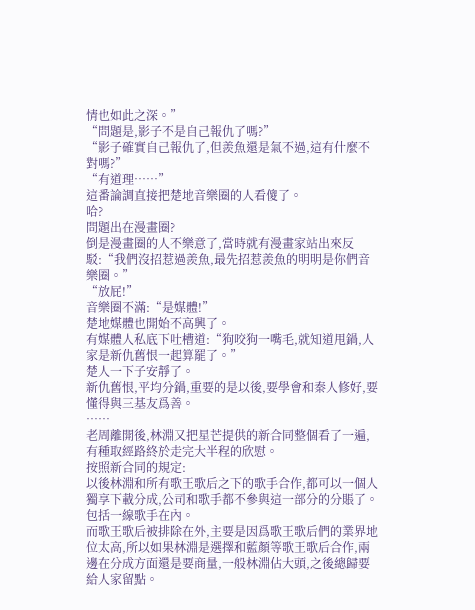情也如此之深。”
“問題是,影子不是自己報仇了嗎?”
“影子確實自己報仇了,但羨魚還是氣不過,這有什麼不對嗎?”
“有道理……”
這番論調直接把楚地音樂圈的人看傻了。
哈?
問題出在漫畫圈?
倒是漫畫圈的人不樂意了,當時就有漫畫家站出來反駁:“我們沒招惹過羨魚,最先招惹羨魚的明明是你們音樂圈。”
“放屁!”
音樂圈不滿:“是媒體!”
楚地媒體也開始不高興了。
有媒體人私底下吐槽道:“狗咬狗一嘴毛,就知道甩鍋,人家是新仇舊恨一起算罷了。”
楚人一下子安靜了。
新仇舊恨,平均分鍋,重要的是以後,要學會和秦人修好,要懂得與三基友爲善。
……
老周離開後,林淵又把星芒提供的新合同整個看了一遍,有種取經路終於走完大半程的欣慰。
按照新合同的規定:
以後林淵和所有歌王歌后之下的歌手合作,都可以一個人獨享下載分成,公司和歌手都不參與這一部分的分賬了。
包括一線歌手在內。
而歌王歌后被排除在外,主要是因爲歌王歌后們的業界地位太高,所以如果林淵是選擇和藍顏等歌王歌后合作,兩邊在分成方面還是要商量,一般林淵佔大頭,之後總歸要給人家留點。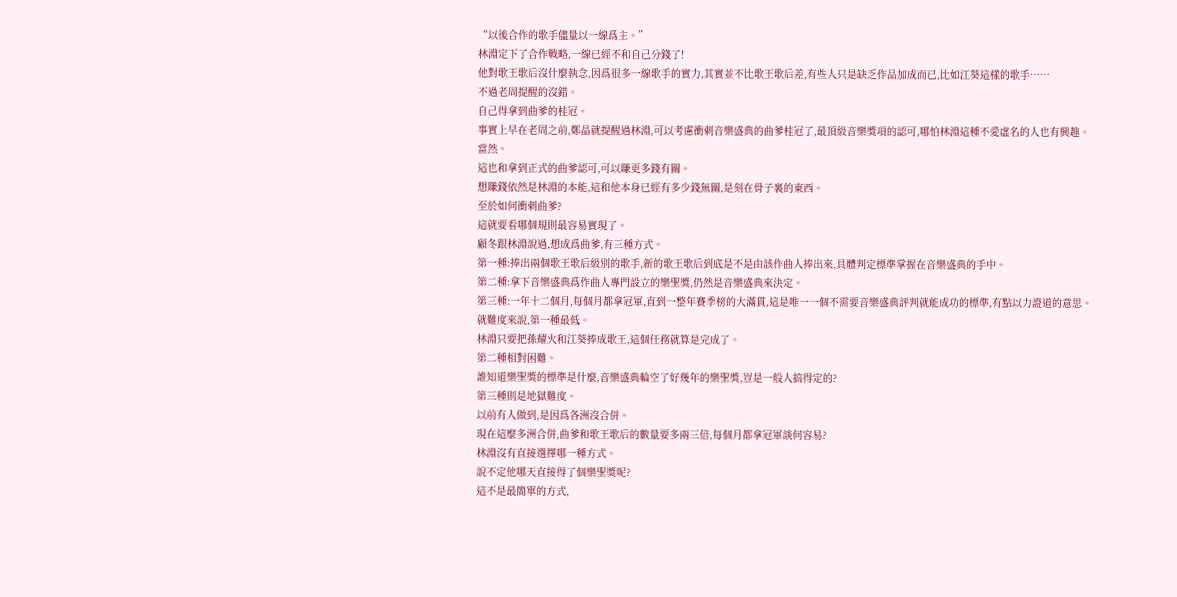“以後合作的歌手儘量以一線爲主。”
林淵定下了合作戰略,一線已經不和自己分錢了!
他對歌王歌后沒什麼執念,因爲很多一線歌手的實力,其實並不比歌王歌后差,有些人只是缺乏作品加成而已,比如江葵這樣的歌手……
不過老周提醒的沒錯。
自己得拿到曲爹的桂冠。
事實上早在老周之前,鄭晶就提醒過林淵,可以考慮衝刺音樂盛典的曲爹桂冠了,最頂級音樂獎項的認可,哪怕林淵這種不愛虛名的人也有興趣。
當然。
這也和拿到正式的曲爹認可,可以賺更多錢有關。
想賺錢依然是林淵的本能,這和他本身已經有多少錢無關,是刻在骨子裏的東西。
至於如何衝刺曲爹?
這就要看哪個規則最容易實現了。
顧冬跟林淵說過,想成爲曲爹,有三種方式。
第一種:捧出兩個歌王歌后級別的歌手,新的歌王歌后到底是不是由該作曲人捧出來,具體判定標準掌握在音樂盛典的手中。
第二種:拿下音樂盛典爲作曲人專門設立的樂聖獎,仍然是音樂盛典來決定。
第三種:一年十二個月,每個月都拿冠軍,直到一整年賽季榜的大滿貫,這是唯一一個不需要音樂盛典評判就能成功的標準,有點以力證道的意思。
就難度來說,第一種最低。
林淵只要把孫耀火和江葵捧成歌王,這個任務就算是完成了。
第二種相對困難。
誰知道樂聖獎的標準是什麼,音樂盛典輪空了好幾年的樂聖獎,豈是一般人搞得定的?
第三種則是地獄難度。
以前有人做到,是因爲各洲沒合併。
現在這麼多洲合併,曲爹和歌王歌后的數量要多兩三倍,每個月都拿冠軍談何容易?
林淵沒有直接選擇哪一種方式。
說不定他哪天直接得了個樂聖獎呢?
這不是最簡單的方式,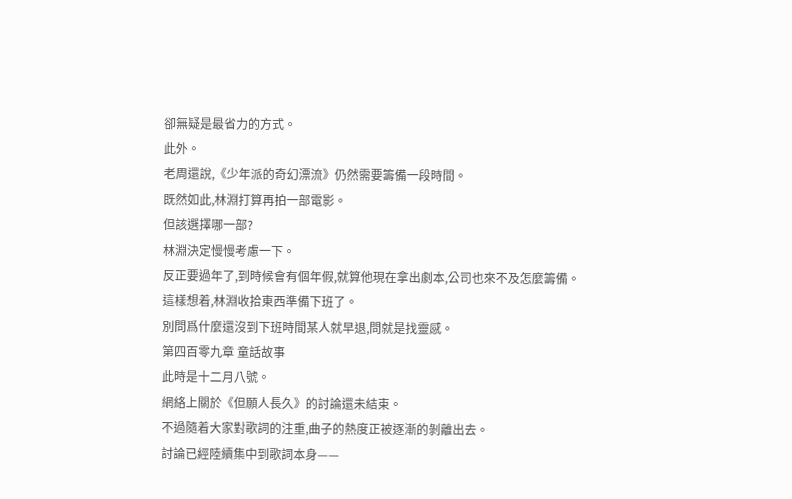卻無疑是最省力的方式。
此外。
老周還說,《少年派的奇幻漂流》仍然需要籌備一段時間。
既然如此,林淵打算再拍一部電影。
但該選擇哪一部?
林淵決定慢慢考慮一下。
反正要過年了,到時候會有個年假,就算他現在拿出劇本,公司也來不及怎麼籌備。
這樣想着,林淵收拾東西準備下班了。
別問爲什麼還沒到下班時間某人就早退,問就是找靈感。
第四百零九章 童話故事
此時是十二月八號。
網絡上關於《但願人長久》的討論還未結束。
不過隨着大家對歌詞的注重,曲子的熱度正被逐漸的剝離出去。
討論已經陸續集中到歌詞本身——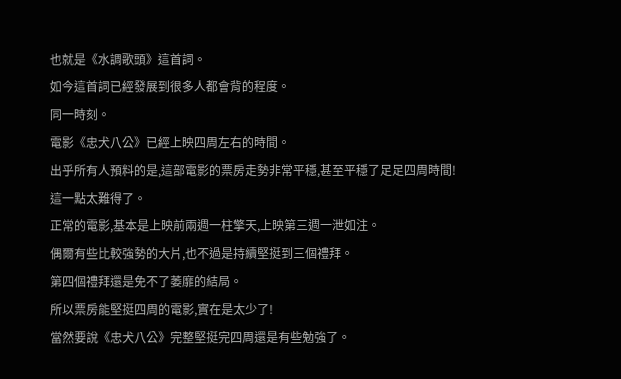也就是《水調歌頭》這首詞。
如今這首詞已經發展到很多人都會背的程度。
同一時刻。
電影《忠犬八公》已經上映四周左右的時間。
出乎所有人預料的是,這部電影的票房走勢非常平穩,甚至平穩了足足四周時間!
這一點太難得了。
正常的電影,基本是上映前兩週一柱擎天,上映第三週一泄如注。
偶爾有些比較強勢的大片,也不過是持續堅挺到三個禮拜。
第四個禮拜還是免不了萎靡的結局。
所以票房能堅挺四周的電影,實在是太少了!
當然要說《忠犬八公》完整堅挺完四周還是有些勉強了。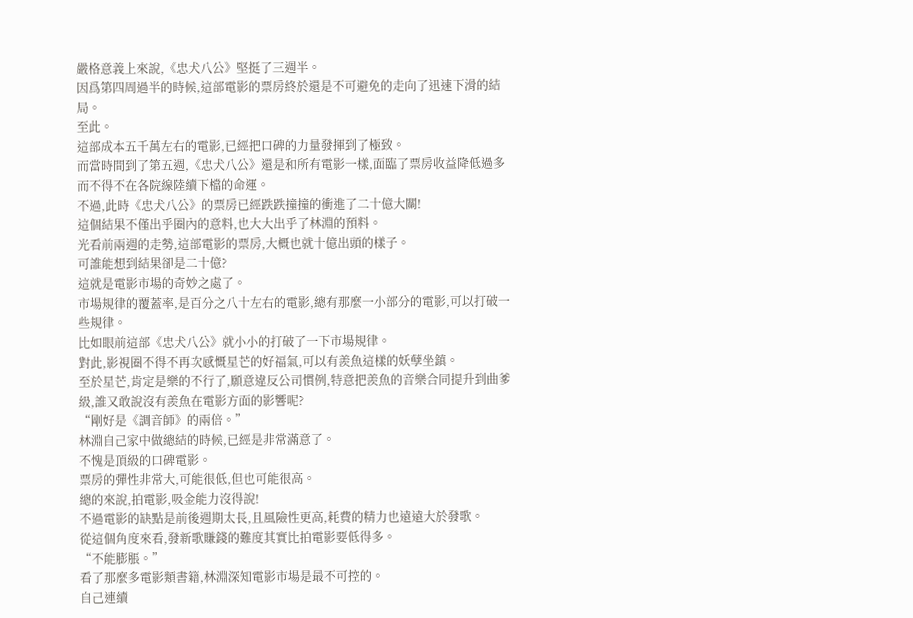嚴格意義上來說,《忠犬八公》堅挺了三週半。
因爲第四周過半的時候,這部電影的票房終於還是不可避免的走向了迅速下滑的結局。
至此。
這部成本五千萬左右的電影,已經把口碑的力量發揮到了極致。
而當時間到了第五週,《忠犬八公》還是和所有電影一樣,面臨了票房收益降低過多而不得不在各院線陸續下檔的命運。
不過,此時《忠犬八公》的票房已經跌跌撞撞的衝進了二十億大關!
這個結果不僅出乎圈內的意料,也大大出乎了林淵的預料。
光看前兩週的走勢,這部電影的票房,大概也就十億出頭的樣子。
可誰能想到結果卻是二十億?
這就是電影市場的奇妙之處了。
市場規律的覆蓋率,是百分之八十左右的電影,總有那麼一小部分的電影,可以打破一些規律。
比如眼前這部《忠犬八公》就小小的打破了一下市場規律。
對此,影視圈不得不再次感慨星芒的好福氣,可以有羨魚這樣的妖孽坐鎮。
至於星芒,肯定是樂的不行了,願意違反公司慣例,特意把羨魚的音樂合同提升到曲爹級,誰又敢說沒有羨魚在電影方面的影響呢?
“剛好是《調音師》的兩倍。”
林淵自己家中做總結的時候,已經是非常滿意了。
不愧是頂級的口碑電影。
票房的彈性非常大,可能很低,但也可能很高。
總的來說,拍電影,吸金能力沒得說!
不過電影的缺點是前後週期太長,且風險性更高,耗費的精力也遠遠大於發歌。
從這個角度來看,發新歌賺錢的難度其實比拍電影要低得多。
“不能膨脹。”
看了那麼多電影類書籍,林淵深知電影市場是最不可控的。
自己連續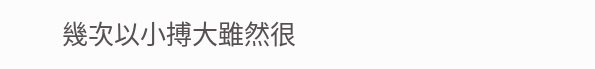幾次以小搏大雖然很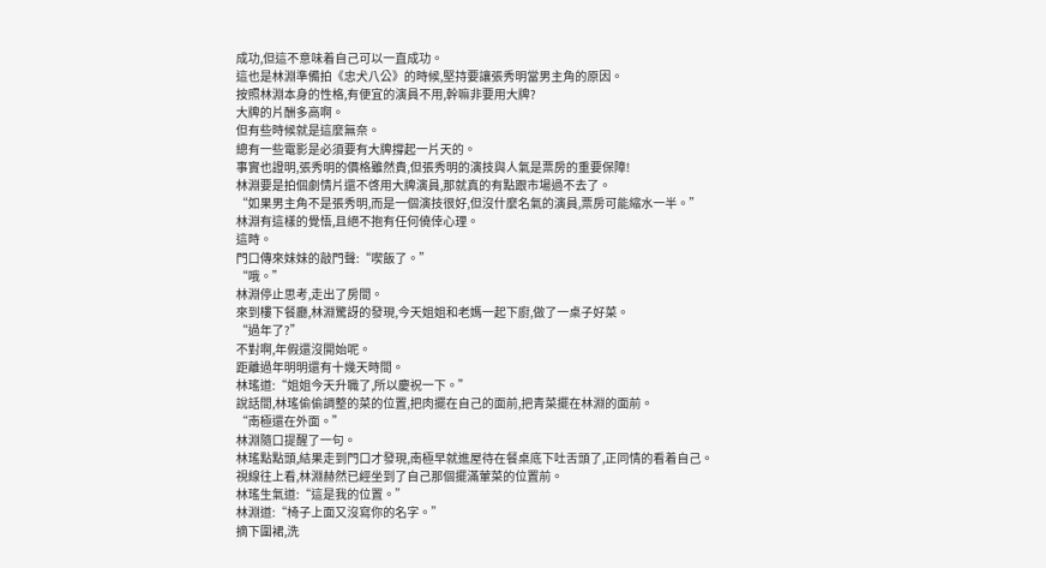成功,但這不意味着自己可以一直成功。
這也是林淵準備拍《忠犬八公》的時候,堅持要讓張秀明當男主角的原因。
按照林淵本身的性格,有便宜的演員不用,幹嘛非要用大牌?
大牌的片酬多高啊。
但有些時候就是這麼無奈。
總有一些電影是必須要有大牌撐起一片天的。
事實也證明,張秀明的價格雖然貴,但張秀明的演技與人氣是票房的重要保障!
林淵要是拍個劇情片還不啓用大牌演員,那就真的有點跟市場過不去了。
“如果男主角不是張秀明,而是一個演技很好,但沒什麼名氣的演員,票房可能縮水一半。”
林淵有這樣的覺悟,且絕不抱有任何僥倖心理。
這時。
門口傳來妹妹的敲門聲:“喫飯了。”
“哦。”
林淵停止思考,走出了房間。
來到樓下餐廳,林淵驚訝的發現,今天姐姐和老媽一起下廚,做了一桌子好菜。
“過年了?”
不對啊,年假還沒開始呢。
距離過年明明還有十幾天時間。
林瑤道:“姐姐今天升職了,所以慶祝一下。”
說話間,林瑤偷偷調整的菜的位置,把肉擺在自己的面前,把青菜擺在林淵的面前。
“南極還在外面。”
林淵隨口提醒了一句。
林瑤點點頭,結果走到門口才發現,南極早就進屋待在餐桌底下吐舌頭了,正同情的看着自己。
視線往上看,林淵赫然已經坐到了自己那個擺滿葷菜的位置前。
林瑤生氣道:“這是我的位置。”
林淵道:“椅子上面又沒寫你的名字。”
摘下圍裙,洗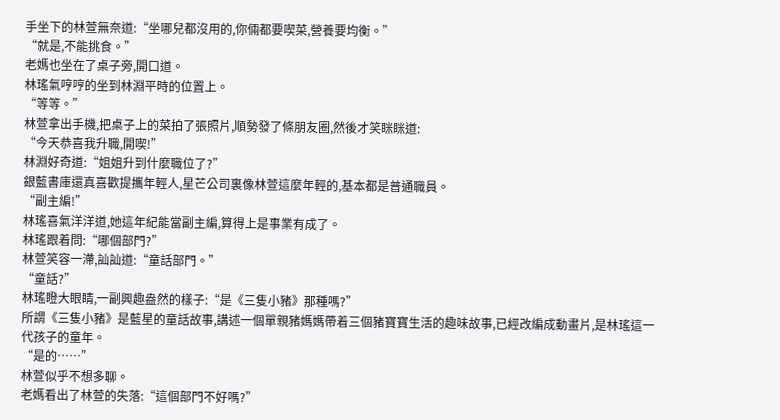手坐下的林萱無奈道:“坐哪兒都沒用的,你倆都要喫菜,營養要均衡。”
“就是,不能挑食。”
老媽也坐在了桌子旁,開口道。
林瑤氣哼哼的坐到林淵平時的位置上。
“等等。”
林萱拿出手機,把桌子上的菜拍了張照片,順勢發了條朋友圈,然後才笑眯眯道:
“今天恭喜我升職,開喫!”
林淵好奇道:“姐姐升到什麼職位了?”
銀藍書庫還真喜歡提攜年輕人,星芒公司裏像林萱這麼年輕的,基本都是普通職員。
“副主編!”
林瑤喜氣洋洋道,她這年紀能當副主編,算得上是事業有成了。
林瑤跟着問:“哪個部門?”
林萱笑容一滯,訕訕道:“童話部門。”
“童話?”
林瑤瞪大眼睛,一副興趣盎然的樣子:“是《三隻小豬》那種嗎?”
所謂《三隻小豬》是藍星的童話故事,講述一個單親豬媽媽帶着三個豬寶寶生活的趣味故事,已經改編成動畫片,是林瑤這一代孩子的童年。
“是的……”
林萱似乎不想多聊。
老媽看出了林萱的失落:“這個部門不好嗎?”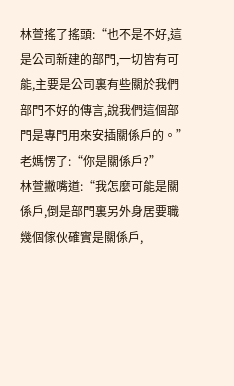林萱搖了搖頭:“也不是不好,這是公司新建的部門,一切皆有可能,主要是公司裏有些關於我們部門不好的傳言,說我們這個部門是專門用來安插關係戶的。”
老媽愣了:“你是關係戶?”
林萱撇嘴道:“我怎麼可能是關係戶,倒是部門裏另外身居要職幾個傢伙確實是關係戶,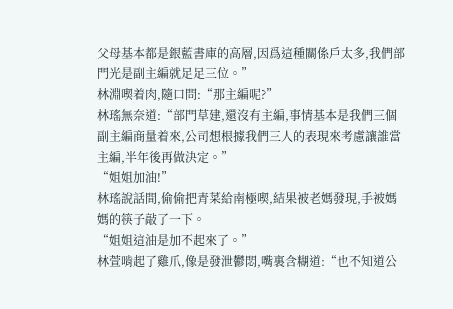父母基本都是銀藍書庫的高層,因爲這種關係戶太多,我們部門光是副主編就足足三位。”
林淵喫着肉,隨口問:“那主編呢?”
林瑤無奈道:“部門草建,還沒有主編,事情基本是我們三個副主編商量着來,公司想根據我們三人的表現來考慮讓誰當主編,半年後再做決定。”
“姐姐加油!”
林瑤說話間,偷偷把青菜給南極喫,結果被老媽發現,手被媽媽的筷子敲了一下。
“姐姐這油是加不起來了。”
林萱啃起了雞爪,像是發泄鬱悶,嘴裏含糊道:“也不知道公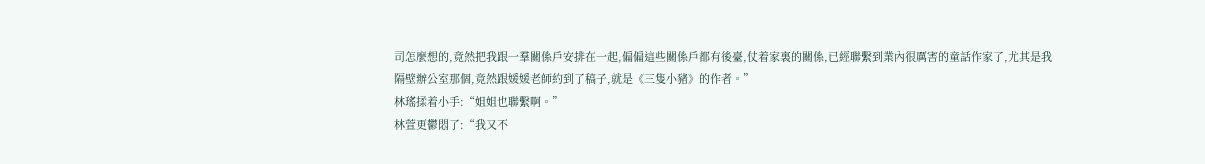司怎麼想的,竟然把我跟一羣關係戶安排在一起,偏偏這些關係戶都有後臺,仗着家裏的關係,已經聯繫到業內很厲害的童話作家了,尤其是我隔壁辦公室那個,竟然跟媛媛老師約到了稿子,就是《三隻小豬》的作者。”
林瑤揉着小手:“姐姐也聯繫啊。”
林萱更鬱悶了:“我又不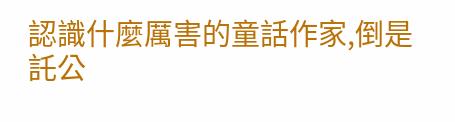認識什麼厲害的童話作家,倒是託公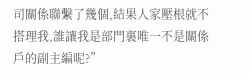司關係聯繫了幾個,結果人家壓根就不搭理我,誰讓我是部門裏唯一不是關係戶的副主編呢?”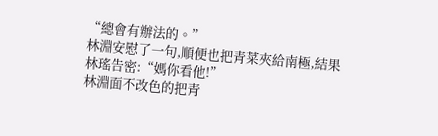“總會有辦法的。”
林淵安慰了一句,順便也把青菜夾給南極,結果林瑤告密:“媽你看他!”
林淵面不改色的把青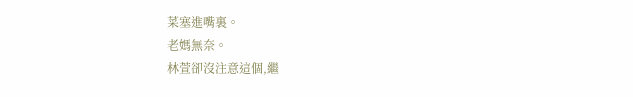菜塞進嘴裏。
老媽無奈。
林萱卻沒注意這個,繼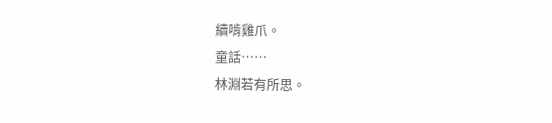續啃雞爪。
童話……
林淵若有所思。